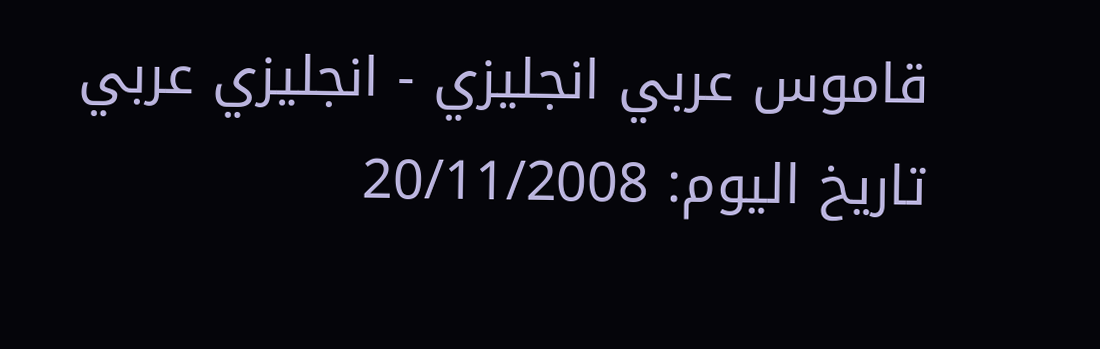قاموس عربي انجليزي - انجليزي عربي
تاريخ اليوم: 20/11/2008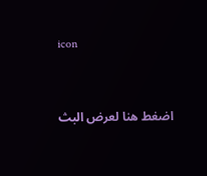icon


اضغط هنا لعرض البث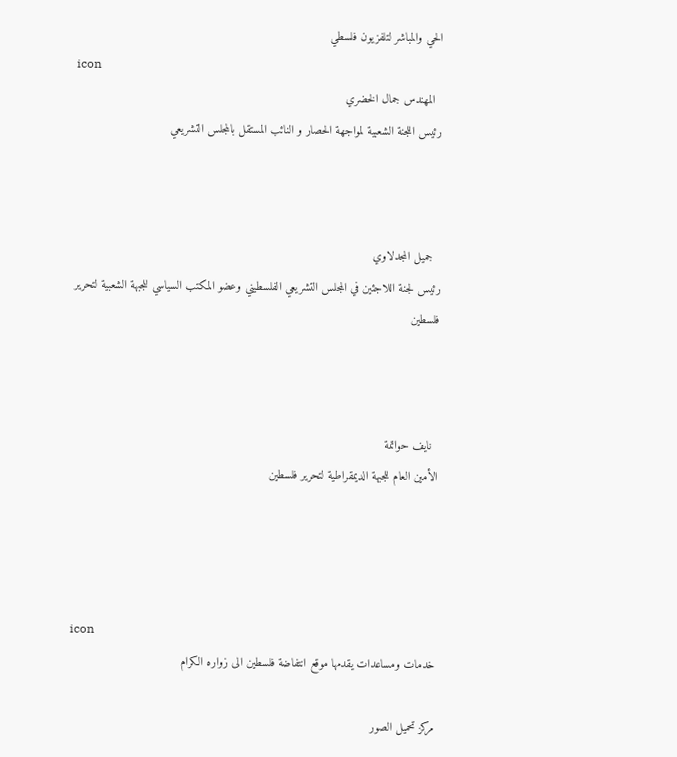الحي والمباشر لتلفزيون فلسطي
icon
  المهندس جمال الخضري
رئيس اللجنة الشعبية لمواجهة الحصار و النائب المستقل بالمجلس التشريعي



  جميل المجدلاوي
رئيس لجنة اللاجئين في المجلس التشريعي الفلسطيني وعضو المكتب السياسي للجبهة الشعبية لتحرير فلسطين



  نايف حواتمة
الأمين العام للجبهة الديمقراطية لتحرير فلسطين




icon
خدمات ومساعدات يقدمها موقع انتفاضة فلسطين الى زواره الكرام

مركز تحميل الصور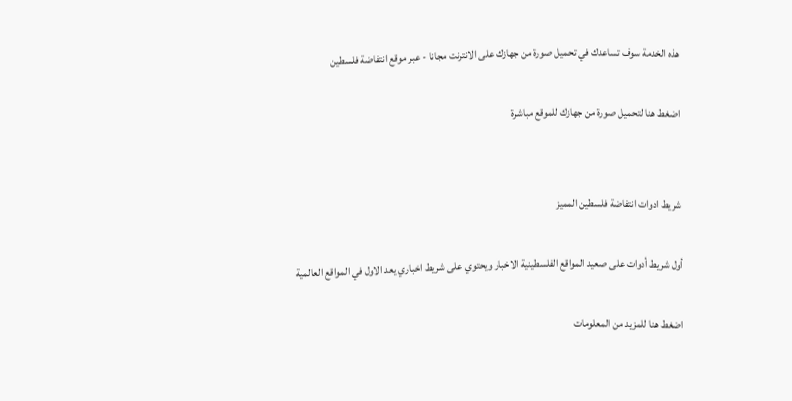هذه الخدمة سوف تساعدك في تحميل صورة من جهازك على الانترنت مجانا - عبر موقع انتفاضة فلسطين

اضغط هنا لتحميل صورة من جهازك للموقع مباشرة


شريط ادوات انتفاضة فلسطين المميز

أول شريط أدوات على صعيد المواقع الفلسطينية الاخبار ويحتوي على شريط اخباري يعد الاول في المواقع العالمية

اضغط هنا للمزيد من المعلومات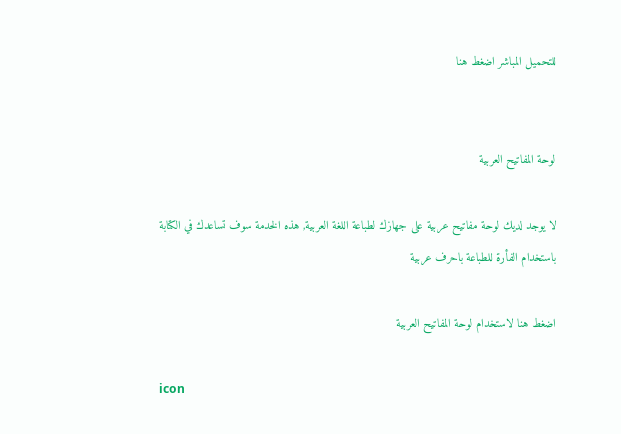للتحميل المباشر اضغط هنا


لوحة المفاتيح العربية

لا يوجد لديك لوحة مفاتيح عربية على جهازك لطباعة اللغة العربية, هذه الخدمة سوف تساعدك في الكتابة باستخدام الفأرة للطباعة باحرف عربية

اضغط هنا لاستخدام لوحة المفاتيح العربية

icon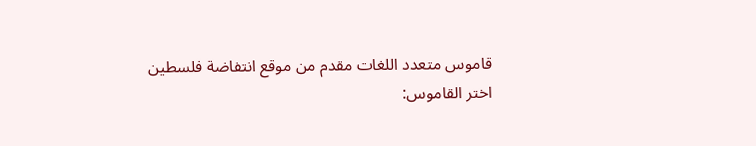قاموس متعدد اللغات مقدم من موقع انتفاضة فلسطين
اختر القاموس: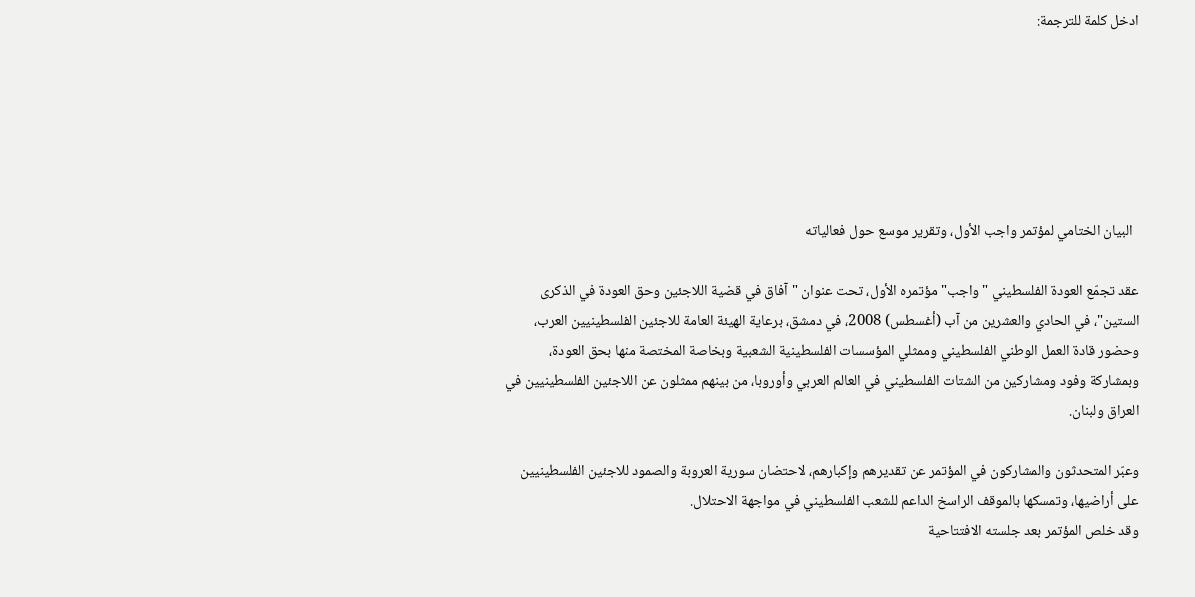ادخل كلمة للترجمة:






  البيان الختامي لمؤتمر واجب الأول، وتقرير موسع حول فعالياته

عقد تجمّع العودة الفلسطيني "واجب" مؤتمره الأول، تحت عنوان "آفاق في قضية اللاجئين وحق العودة في الذكرى الستين"، في الحادي والعشرين من آب (أغسطس) 2008، في دمشق، برعاية الهيئة العامة للاجئين الفلسطينيين العرب، وحضور قادة العمل الوطني الفلسطيني وممثلي المؤسسات الفلسطينية الشعبية وبخاصة المختصة منها بحق العودة، وبمشاركة وفود ومشاركين من الشتات الفلسطيني في العالم العربي وأوروبا، من بينهم ممثلون عن اللاجئين الفلسطينيين في العراق ولبنان.

وعبّر المتحدثون والمشاركون في المؤتمر عن تقديرهم وإكبارهم، لاحتضان سورية العروبة والصمود للاجئين الفلسطينيين على أراضيها، وتمسكها بالموقف الراسخ الداعم للشعب الفلسطيني في مواجهة الاحتلال.
وقد خلص المؤتمر بعد جلسته الافتتاحية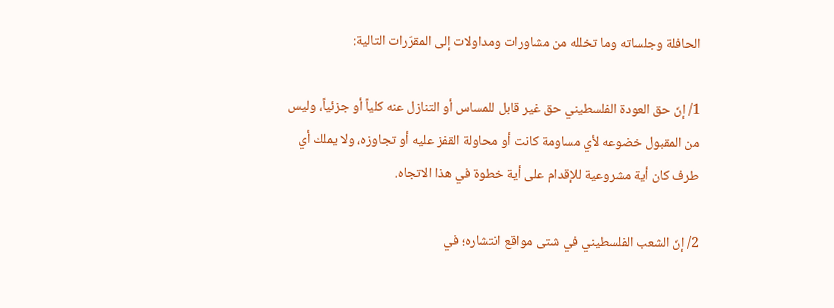الحافلة وجلساته وما تخلله من مشاورات ومداولات إلى المقرّرات التالية:

1/ إنّ حق العودة الفلسطيني حق غير قابل للمساس أو التنازل عنه كلياً أو جزئياً، وليس من المقبول خضوعه لأي مساومة كانت أو محاولة القفز عليه أو تجاوزه، ولا يملك أي طرف كان أية مشروعية للإقدام على أية خطوة في هذا الاتجاه.

2/ إنّ الشعب الفلسطيني في شتى مواقع انتشاره؛ في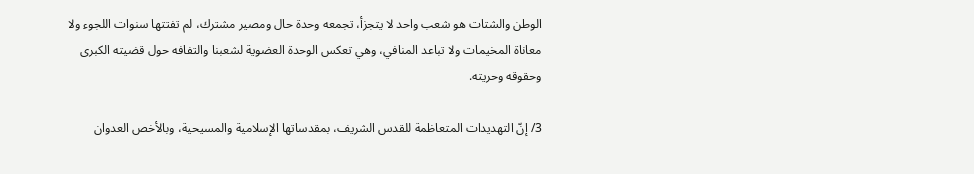الوطن والشتات هو شعب واحد لا يتجزأ، تجمعه وحدة حال ومصير مشترك، لم تفتتها سنوات اللجوء ولا معاناة المخيمات ولا تباعد المنافي، وهي تعكس الوحدة العضوية لشعبنا والتفافه حول قضيته الكبرى وحقوقه وحريته.

3/ إنّ التهديدات المتعاظمة للقدس الشريف، بمقدساتها الإسلامية والمسيحية، وبالأخص العدوان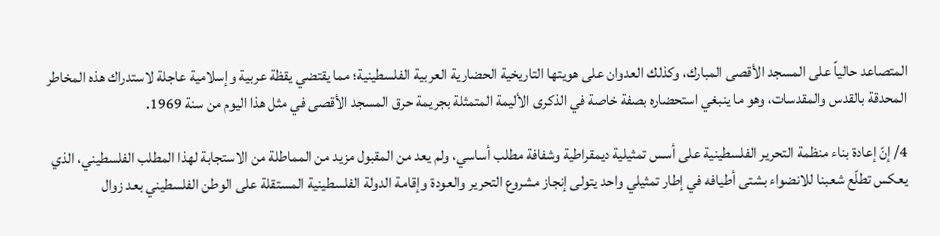المتصاعد حالياً على المسجد الأقصى المبارك، وكذلك العدوان على هويتها التاريخية الحضارية العربية الفلسطينية؛ مما يقتضي يقظة عربية وإسلامية عاجلة لاستدراك هذه المخاطر المحدقة بالقدس والمقدسات، وهو ما ينبغي استحضاره بصفة خاصة في الذكرى الأليمة المتمثلة بجريمة حرق المسجد الأقصى في مثل هذا اليوم من سنة 1969.

4/ إنّ إعادة بناء منظمة التحرير الفلسطينية على أسس تمثيلية ديمقراطية وشفافة مطلب أساسي، ولم يعد من المقبول مزيد من المماطلة من الاستجابة لهذا المطلب الفلسطيني، الذي يعكس تطلّع شعبنا للانضواء بشتى أطيافه في إطار تمثيلي واحد يتولى إنجاز مشروع التحرير والعودة وإقامة الدولة الفلسطينية المستقلة على الوطن الفلسطيني بعد زوال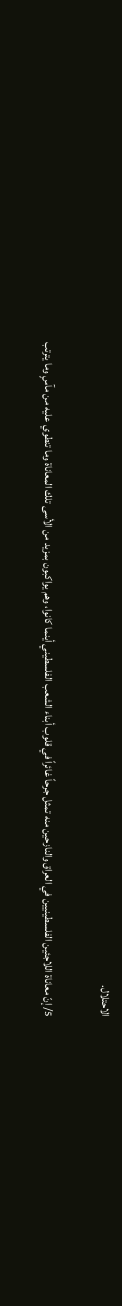الاحتلال.

5/ إنّ معاناة اللاجئين الفلسطينيين في العراق والنازحين منه تمثل جرحاً غائراً في قلوب أبناء الشعب الفلسطيني أينما كانوا، وهم يواكبون بمزيد من الأسى تلك المعاناة وما تنطوي عليه من مآسٍ وما يترتب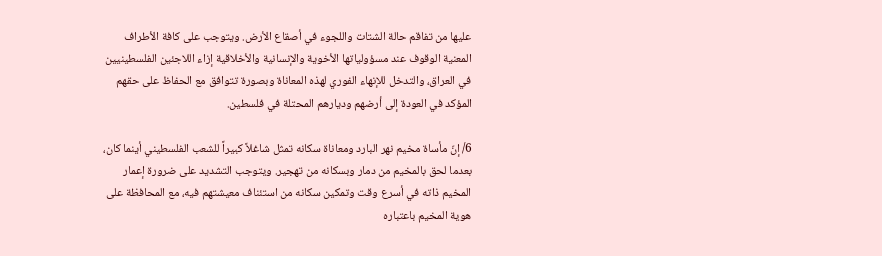عليها من تفاقم حالة الشتات واللجوء في أصقاع الأرض. ويتوجب على كافة الأطراف المعنية الوقوف عند مسؤولياتها الأخوية والإنسانية والأخلاقية إزاء اللاجئين الفلسطينيين في العراق، والتدخل للإنهاء الفوري لهذه المعاناة وبصورة تتوافق مع الحفاظ على حقهم المؤكد في العودة إلى أرضهم وديارهم المحتلة في فلسطين.

6/ إنّ مأساة مخيم نهر البارد ومعاناة سكانه تمثل شاغلاً كبيراً للشعب الفلسطيني أينما كان، بعدما لحق بالمخيم من دمار وبسكانه من تهجير. ويتوجب التشديد على ضرورة إعمار المخيم ذاته في أسرع وقت وتمكين سكانه من استئناف معيشتهم فيه، مع المحافظة على هوية المخيم باعتباره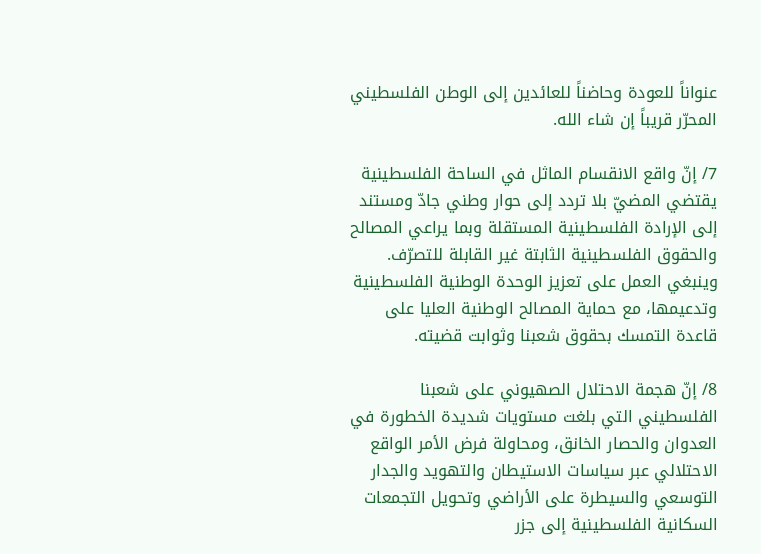عنواناً للعودة وحاضناً للعائدين إلى الوطن الفلسطيني المحرّر قريباً إن شاء الله.

7/ إنّ واقع الانقسام الماثل في الساحة الفلسطينية يقتضي المضيّ بلا تردد إلى حوار وطني جادّ ومستند إلى الإرادة الفلسطينية المستقلة وبما يراعي المصالح والحقوق الفلسطينية الثابتة غير القابلة للتصرّف. وينبغي العمل على تعزيز الوحدة الوطنية الفلسطينية وتدعيمها، مع حماية المصالح الوطنية العليا على قاعدة التمسك بحقوق شعبنا وثوابت قضيته.

8/ إنّ هجمة الاحتلال الصهيوني على شعبنا الفلسطيني التي بلغت مستويات شديدة الخطورة في العدوان والحصار الخانق، ومحاولة فرض الأمر الواقع الاحتلالي عبر سياسات الاستيطان والتهويد والجدار التوسعي والسيطرة على الأراضي وتحويل التجمعات السكانية الفلسطينية إلى جزر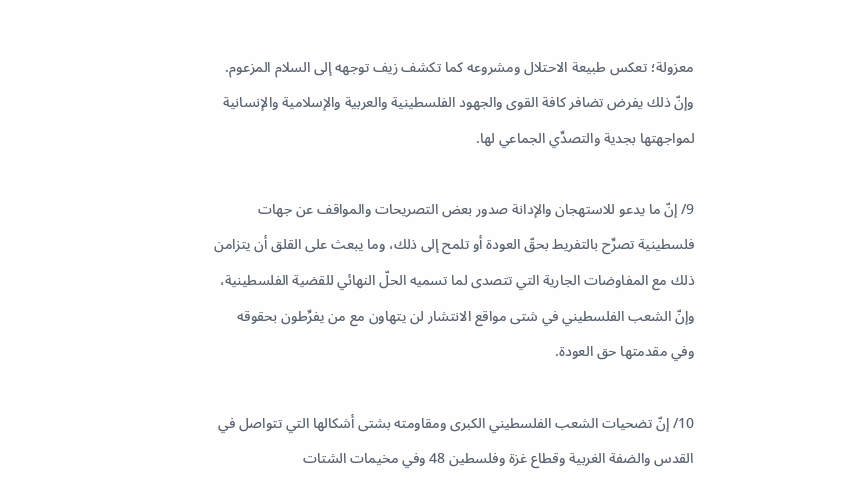معزولة؛ تعكس طبيعة الاحتلال ومشروعه كما تكشف زيف توجهه إلى السلام المزعوم. وإنّ ذلك يفرض تضافر كافة القوى والجهود الفلسطينية والعربية والإسلامية والإنسانية لمواجهتها بجدية والتصدِّي الجماعي لها.

9/ إنّ ما يدعو للاستهجان والإدانة صدور بعض التصريحات والمواقف عن جهات فلسطينية تصرِّح بالتفريط بحقّ العودة أو تلمح إلى ذلك، وما يبعث على القلق أن يتزامن ذلك مع المفاوضات الجارية التي تتصدى لما تسميه الحلّ النهائي للقضية الفلسطينية، وإنّ الشعب الفلسطيني في شتى مواقع الانتشار لن يتهاون مع من يفرِّطون بحقوقه وفي مقدمتها حق العودة.

10/ إنّ تضحيات الشعب الفلسطيني الكبرى ومقاومته بشتى أشكالها التي تتواصل في القدس والضفة الغربية وقطاع غزة وفلسطين 48 وفي مخيمات الشتات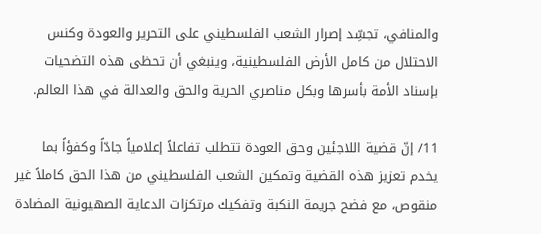والمنافي، تجسِّد إصرار الشعب الفلسطيني على التحرير والعودة وكنس الاحتلال من كامل الأرض الفلسطينية، وينبغي أن تحظى هذه التضحيات بإسناد الأمة بأسرها وبكل مناصري الحرية والحق والعدالة في هذا العالم.

11/ إنّ قضية اللاجئين وحق العودة تتطلب تفاعلاً إعلامياً جادّاً وكفؤاً بما يخدم تعزيز هذه القضية وتمكين الشعب الفلسطيني من هذا الحق كاملاً غير منقوص، مع فضح جريمة النكبة وتفكيك مرتكزات الدعاية الصهيونية المضادة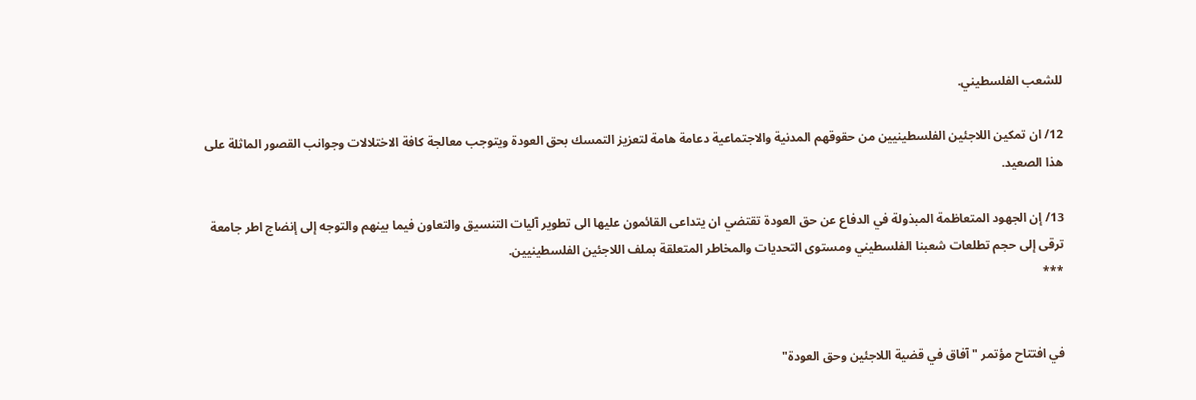للشعب الفلسطيني.

12/ ان تمكين اللاجئين الفلسطينيين من حقوقهم المدنية والاجتماعية دعامة هامة لتعزيز التمسك بحق العودة ويتوجب معالجة كافة الاختلالات وجوانب القصور الماثلة على هذا الصعيد.

13/ إن الجهود المتعاظمة المبذولة في الدفاع عن حق العودة تقتضي ان يتداعى القائمون عليها الى تطوير آليات التنسيق والتعاون فيما بينهم والتوجه إلى إنضاج اطر جامعة ترقى إلى حجم تطلعات شعبنا الفلسطيني ومستوى التحديات والمخاطر المتعلقة بملف اللاجئين الفلسطينيين.
***


في افتتاح مؤتمر "آفاق في قضية اللاجئين وحق العودة"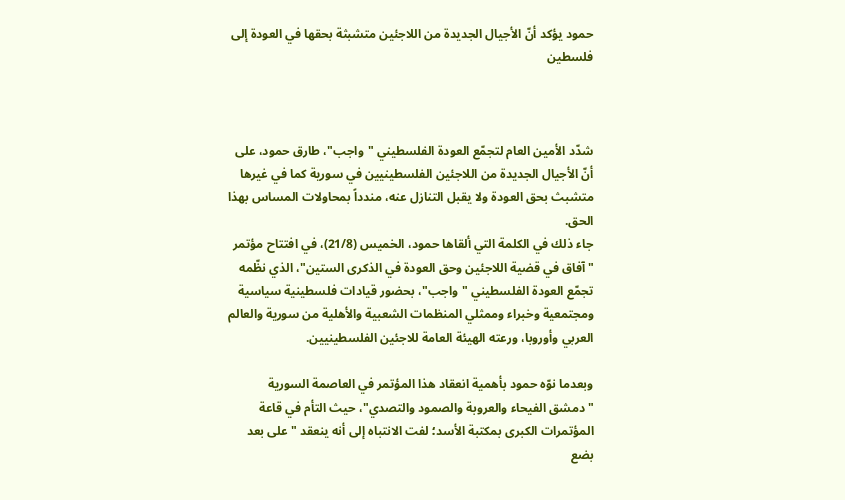حمود يؤكد أنّ الأجيال الجديدة من اللاجئين متشبثة بحقها في العودة إلى فلسطين



شدّد الأمين العام لتجمّع العودة الفلسطيني "واجب"، طارق حمود، على أنّ الأجيال الجديدة من اللاجئين الفلسطينيين في سورية كما في غيرها متشبث بحق العودة ولا يقبل التنازل عنه، مندداً بمحاولات المساس بهذا الحق.
جاء ذلك في الكلمة التي ألقاها حمود، الخميس (21/8)، في افتتاح مؤتمر "آفاق في قضية اللاجئين وحق العودة في الذكرى الستين"، الذي نظّمه تجمّع العودة الفلسطيني "واجب"، بحضور قيادات فلسطينية سياسية ومجتمعية وخبراء وممثلي المنظمات الشعبية والأهلية من سورية والعالم العربي وأوروبا، ورعته الهيئة العامة للاجئين الفلسطينيين.

وبعدما نوّه حمود بأهمية انعقاد هذا المؤتمر في العاصمة السورية "دمشق الفيحاء والعروبة والصمود والتصدي"، حيث التأم في قاعة المؤتمرات الكبرى بمكتبة الأسد؛ لفت الانتباه إلى أنه ينعقد "على بعد بضع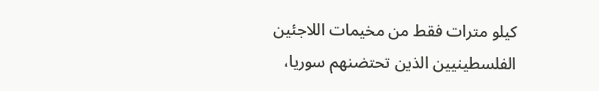كيلو مترات فقط من مخيمات اللاجئين الفلسطينيين الذين تحتضنهم سوريا،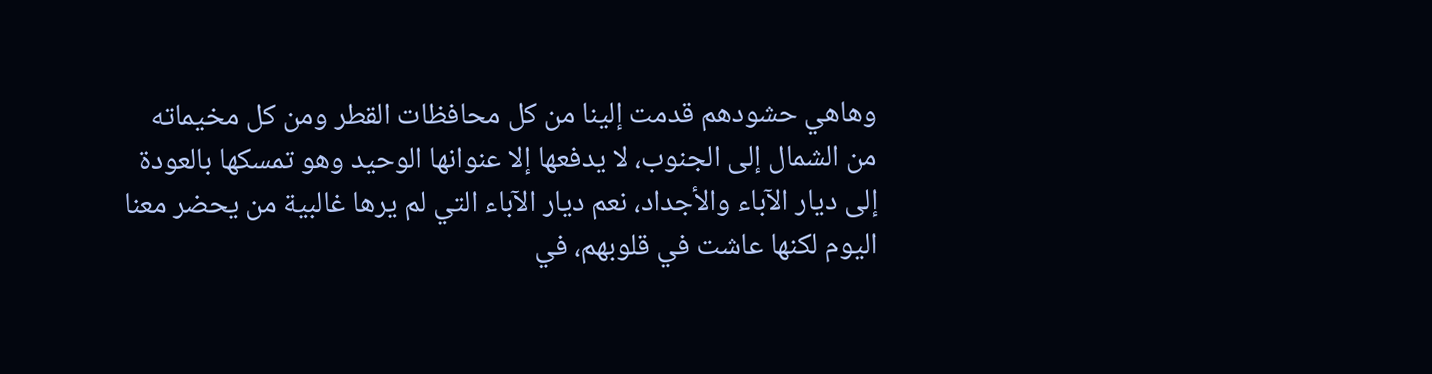وهاهي حشودهم قدمت إلينا من كل محافظات القطر ومن كل مخيماته من الشمال إلى الجنوب، لا يدفعها إلا عنوانها الوحيد وهو تمسكها بالعودة إلى ديار الآباء والأجداد، نعم ديار الآباء التي لم يرها غالبية من يحضر معنا اليوم لكنها عاشت في قلوبهم، في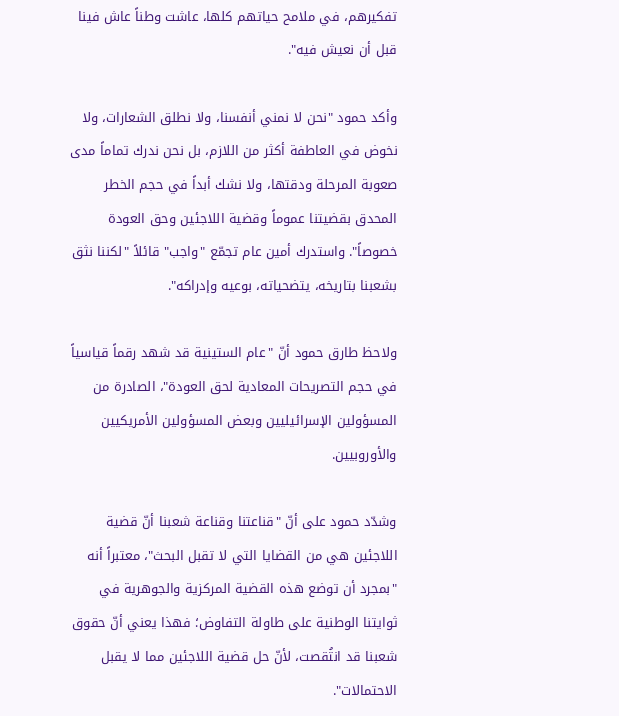تفكيرهم، في ملامح حياتهم كلها، عاشت وطناً عاش فينا قبل أن نعيش فيه".

وأكد حمود "نحن لا نمني أنفسنا، ولا نطلق الشعارات، ولا نخوض في العاطفة أكثر من اللازم، بل نحن ندرك تماماً مدى صعوبة المرحلة ودقتها، ولا نشك أبداً في حجم الخطر المحدق بقضيتنا عموماً وقضية اللاجئين وحق العودة خصوصاً". واستدرك أمين عام تجمّع "واجب" قائلاً "لكننا نثق بشعبنا بتاريخه، يتضحياته، بوعيه وإدراكه".

ولاحظ طارق حمود أنّ "عام الستينية قد شهد رقماً قياسياً في حجم التصريحات المعادية لحق العودة"، الصادرة من المسؤولين الإسرائيليين وبعض المسؤولين الأمريكيين والأوروبيين.

وشدّد حمود على أنّ "قناعتنا وقناعة شعبنا أنّ قضية اللاجئين هي من القضايا التي لا تقبل البحث"، معتبراً أنه "بمجرد أن توضع هذه القضية المركزية والجوهرية في ثوايتنا الوطنية على طاولة التفاوض؛ فهذا يعني أنّ حقوق شعبنا قد انتُقصت، لأنّ حل قضية اللاجئين مما لا يقبل الاحتمالات".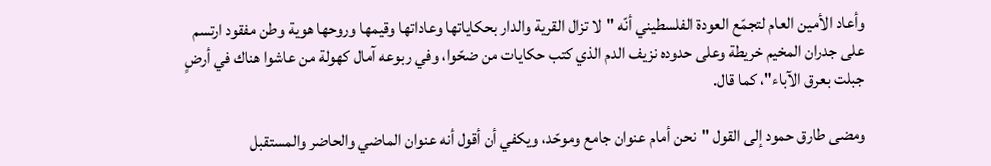وأعاد الأمين العام لتجمّع العودة الفلسطيني أنّه "لا تزال القرية والدار بحكاياتها وعاداتها وقيمها وروحها هوية وطن مفقود ارتسم على جدران المخيم خريطة وعلى حدوده نزيف الدم الذي كتب حكايات من ضحّوا، وفي ربوعه آمال كهولة من عاشوا هناك في أرضٍ جبلت بعرق الآباء"، كما قال.

ومضى طارق حمود إلى القول "نحن أمام عنوان جامع وموحّد، ويكفي أن أقول أنه عنوان الماضي والحاضر والمستقبل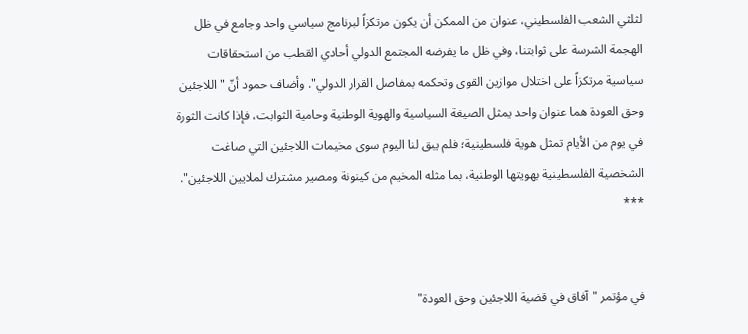لثلثي الشعب الفلسطيني، عنوان من الممكن أن يكون مرتكزاً لبرنامج سياسي واحد وجامع في ظل الهجمة الشرسة على ثوابتنا، وفي ظل ما يفرضه المجتمع الدولي أحادي القطب من استحقاقات سياسية مرتكزاً على اختلال موازين القوى وتحكمه بمفاصل القرار الدولي". وأضاف حمود أنّ "اللاجئين وحق العودة هما عنوان واحد يمثل الصيغة السياسية والهوية الوطنية وحامية الثوابت، فإذا كانت الثورة في يوم من الأيام تمثل هوية فلسطينية؛ فلم يبق لنا اليوم سوى مخيمات اللاجئين التي صاغت الشخصية الفلسطينية بهويتها الوطنية، بما مثله المخيم من كينونة ومصير مشترك لملايين اللاجئين".
***


في مؤتمر "آفاق في قضية اللاجئين وحق العودة"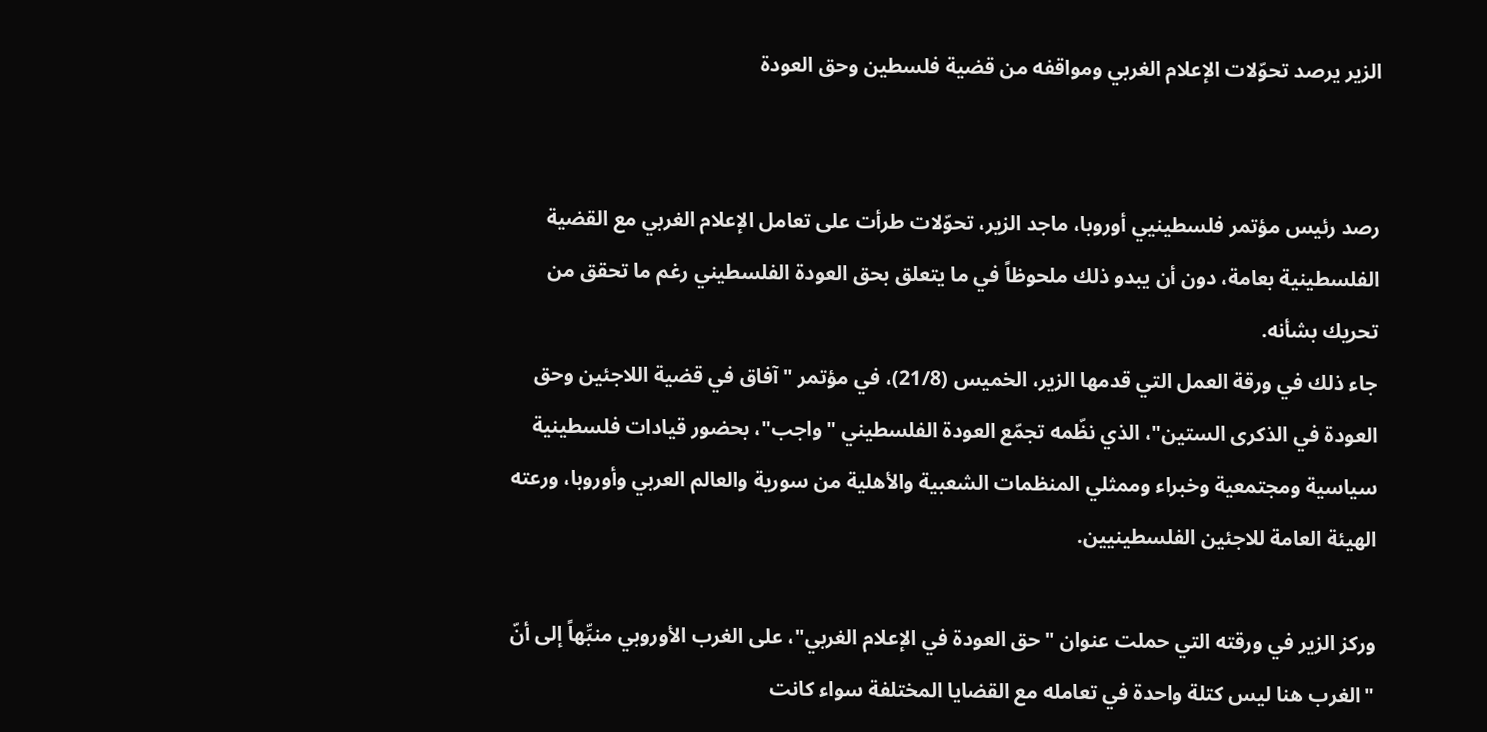الزير يرصد تحوّلات الإعلام الغربي ومواقفه من قضية فلسطين وحق العودة


رصد رئيس مؤتمر فلسطينيي أوروبا، ماجد الزير، تحوّلات طرأت على تعامل الإعلام الغربي مع القضية الفلسطينية بعامة، دون أن يبدو ذلك ملحوظاً في ما يتعلق بحق العودة الفلسطيني رغم ما تحقق من تحريك بشأنه.
جاء ذلك في ورقة العمل التي قدمها الزير، الخميس (21/8)، في مؤتمر "آفاق في قضية اللاجئين وحق العودة في الذكرى الستين"، الذي نظّمه تجمّع العودة الفلسطيني "واجب"، بحضور قيادات فلسطينية سياسية ومجتمعية وخبراء وممثلي المنظمات الشعبية والأهلية من سورية والعالم العربي وأوروبا، ورعته الهيئة العامة للاجئين الفلسطينيين.

وركز الزير في ورقته التي حملت عنوان "حق العودة في الإعلام الغربي"، على الغرب الأوروبي منبِّهاً إلى أنّ "الغرب هنا ليس كتلة واحدة في تعامله مع القضايا المختلفة سواء كانت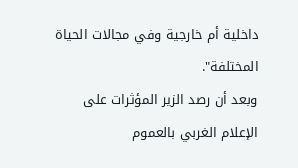داخلية أم خارجية وفي مجالات الحياة المختلفة".
وبعد أن رصد الزير المؤثرات على الإعلام الغربي بالعموم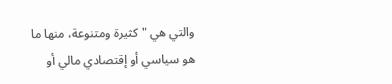والتي هي "كثيرة ومتنوعة، منها ما هو سياسي أو إقتصادي مالي أو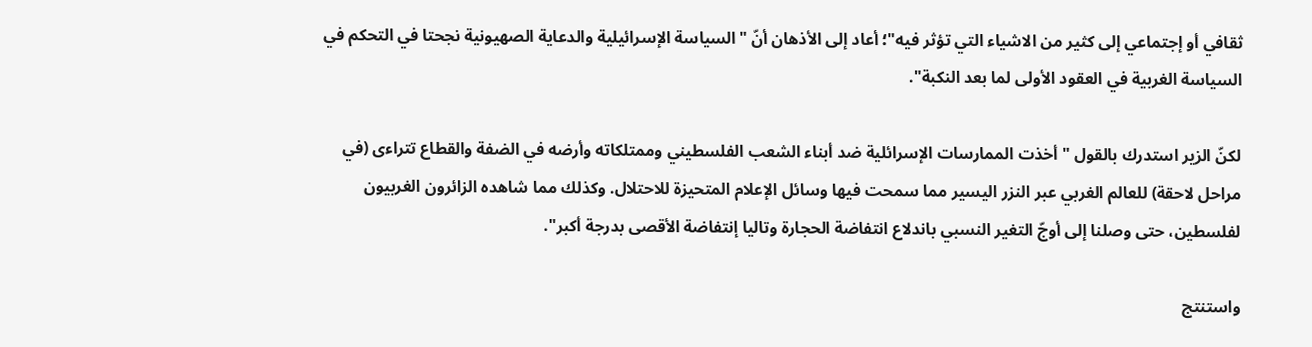ثقافي أو إجتماعي إلى كثير من الاشياء التي تؤثر فيه"؛ أعاد إلى الأذهان أنّ "السياسة الإسرائيلية والدعاية الصهيونية نجحتا في التحكم في السياسة الغربية في العقود الأولى لما بعد النكبة".

لكنّ الزير استدرك بالقول "أخذت الممارسات الإسرائلية ضد أبناء الشعب الفلسطيني وممتلكاته وأرضه في الضفة والقطاع تتراءى (في مراحل لاحقة) للعالم الغربي عبر النزر اليسير مما سمحت فيها وسائل الإعلام المتحيزة للاحتلال. وكذلك مما شاهده الزائرون الغربيون لفلسطين، حتى وصلنا إلى أوجّ التغير النسبي باندلاع انتفاضة الحجارة وتاليا إنتفاضة الأقصى بدرجة أكبر".

واستنتج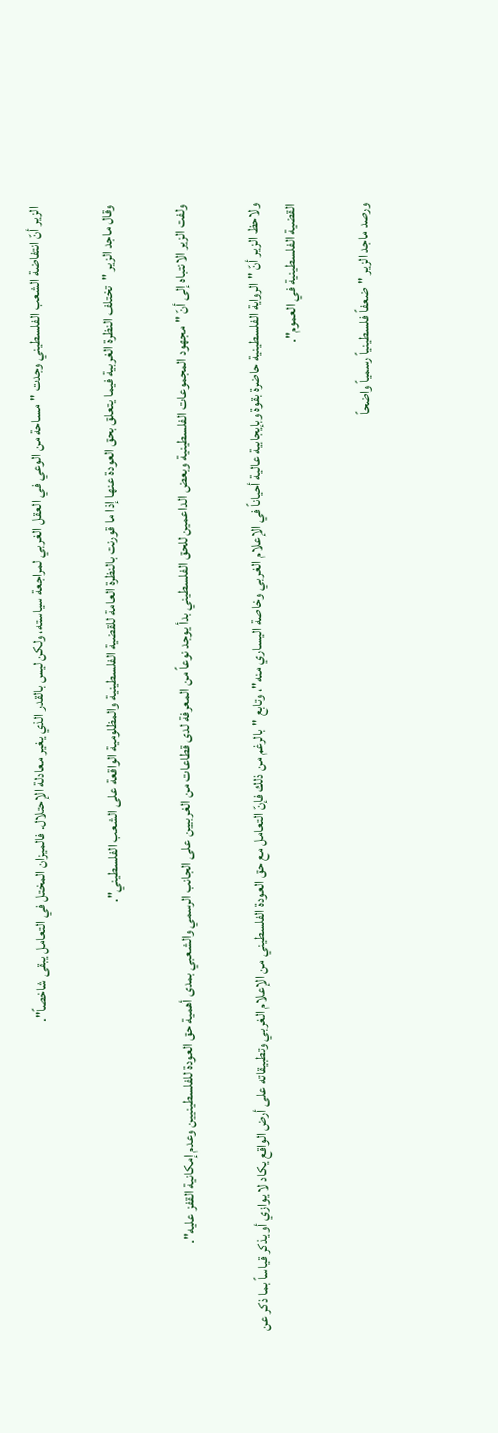الزير أنّ انتفاضة الشعب الفلسطيني وجدت "مساحة من الوعي في العقل الغربي لمراجعة سياسته، ولكن ليس بالقدر الذي يغير معادلة الإحتلال. فالميزان المختل في التعامل يبقى شاخصاً".

وقال ماجد الزير "تختلف النظرة الغربية فيما يتعلق بحق العودة عنها إذا ما قورنت بالنظرة العامة للقضية الفلسطينية والمظلومية الواقعة على الشعب الفلسطيني".

ولفت الزير الانتباه إلى أنّ "مجهود المجموعات الفلسطينية وبعض الداعمين للحق الفلسطيني بدأ يوجد نوعاً من المعرفة لدى قطاعات من الغربيين على الجانب الرسمي والشعبي بمدى أهمية حق العودة للفلسطينيين وعدم إمكانية القفز عليه".

ولاحظ الزير أنّ "الرواية الفلسطينية حاضرة بقوة وبإيجابية عالية أحياناً في الإعلام الغربي وخاصة اليساري منه"، وتابع "بالرغم من ذلك فإنّ التعامل مع حق العودة الفلسطيني من الإعلام الغربي وتطبيقاته على أرض الواقع يكاد لا يوازي أو يذكر قياساً بما ذكر عن القضية الفلسطينية في العموم".

ورصد ماجد الزير "ضعفاً فلسطينياً رسمياً واضحاً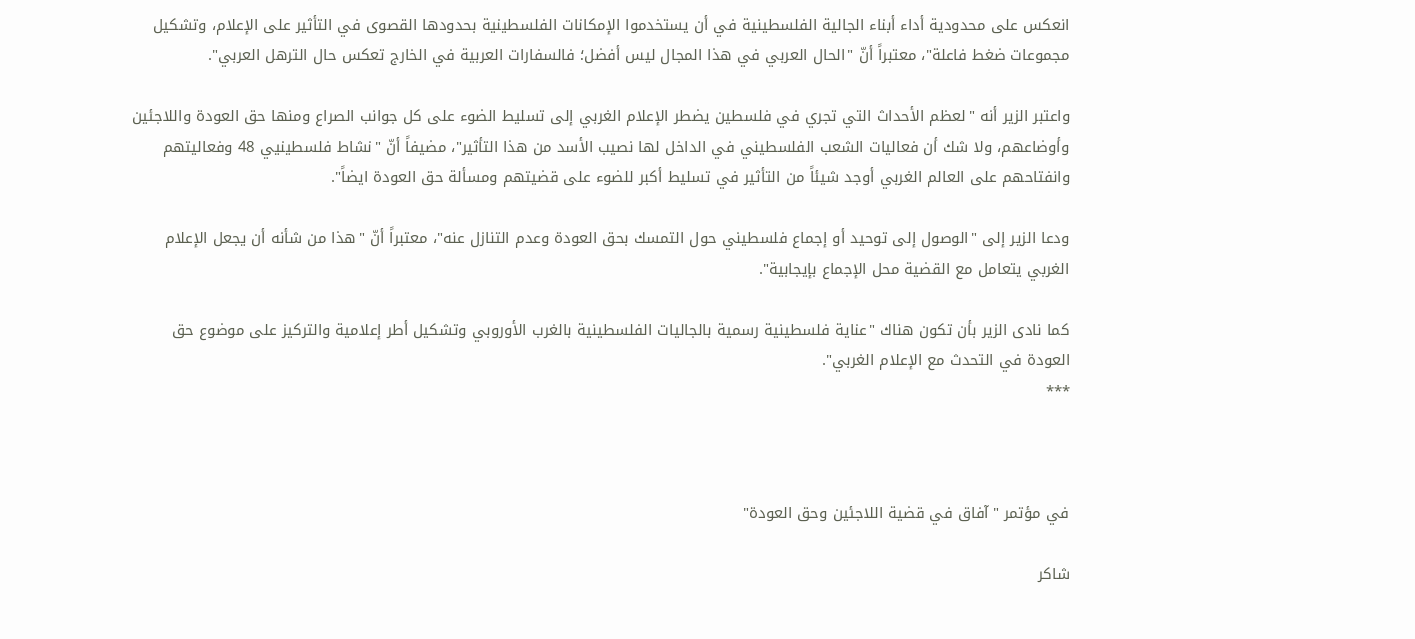انعكس على محدودية أداء أبناء الجالية الفلسطينية في أن يستخدموا الإمكانات الفلسطينية بحدودها القصوى في التأثير على الإعلام، وتشكيل مجموعات ضغط فاعلة"، معتبراً أنّ "الحال العربي في هذا المجال ليس أفضل؛ فالسفارات العربية في الخارج تعكس حال الترهل العربي".

واعتبر الزير أنه "لعظم الأحداث التي تجري في فلسطين يضطر الإعلام الغربي إلى تسليط الضوء على كل جوانب الصراع ومنها حق العودة واللاجئين وأوضاعهم، ولا شك أن فعاليات الشعب الفلسطيني في الداخل لها نصيب الأسد من هذا التأثير"، مضيفاً أنّ "نشاط فلسطينيي 48 وفعاليتهم وانفتاحهم على العالم الغربي أوجد شيئاً من التأثير في تسليط أكبر للضوء على قضيتهم ومسألة حق العودة ايضاً".

ودعا الزير إلى "الوصول إلى توحيد أو إجماع فلسطيني حول التمسك بحق العودة وعدم التنازل عنه"، معتبراً أنّ "هذا من شأنه أن يجعل الإعلام الغربي يتعامل مع القضية محل الإجماع بإيجابية".

كما نادى الزير بأن تكون هناك "عناية فلسطينية رسمية بالجاليات الفلسطينية بالغرب الأوروبي وتشكيل أطر إعلامية والتركيز على موضوع حق العودة في التحدث مع الإعلام الغربي".
***



في مؤتمر "آفاق في قضية اللاجئين وحق العودة"

شاكر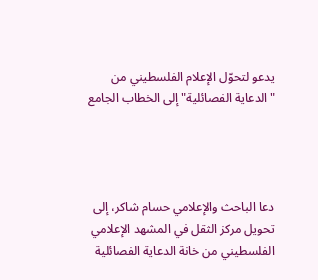يدعو لتحوّل الإعلام الفلسطيني من "الدعاية الفصائلية" إلى الخطاب الجامع




دعا الباحث والإعلامي حسام شاكر، إلى تحويل مركز الثقل في المشهد الإعلامي الفلسطيني من خانة الدعاية الفصائلية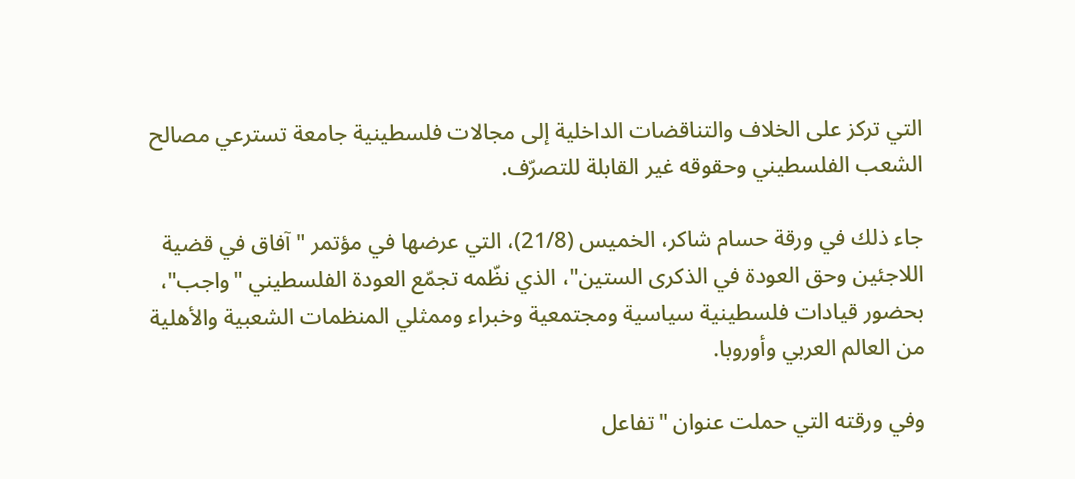التي تركز على الخلاف والتناقضات الداخلية إلى مجالات فلسطينية جامعة تسترعي مصالح الشعب الفلسطيني وحقوقه غير القابلة للتصرّف.

جاء ذلك في ورقة حسام شاكر، الخميس (21/8)، التي عرضها في مؤتمر "آفاق في قضية اللاجئين وحق العودة في الذكرى الستين"، الذي نظّمه تجمّع العودة الفلسطيني "واجب"، بحضور قيادات فلسطينية سياسية ومجتمعية وخبراء وممثلي المنظمات الشعبية والأهلية من العالم العربي وأوروبا.

وفي ورقته التي حملت عنوان "تفاعل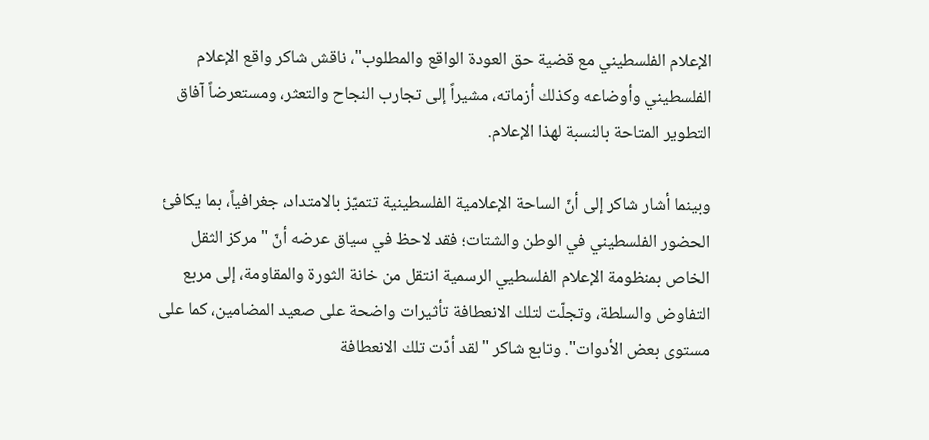الإعلام الفلسطيني مع قضية حق العودة الواقع والمطلوب"، ناقش شاكر واقع الإعلام الفلسطيني وأوضاعه وكذلك أزماته، مشيراً إلى تجارب النجاح والتعثر، ومستعرضاً آفاق التطوير المتاحة بالنسبة لهذا الإعلام.

وبينما أشار شاكر إلى أنّ الساحة الإعلامية الفلسطينية تتميّز بالامتداد، جغرافياً، بما يكافئ الحضور الفلسطيني في الوطن والشتات؛ فقد لاحظ في سياق عرضه أنّ "مركز الثقل الخاص بمنظومة الإعلام الفلسطيي الرسمية انتقل من خانة الثورة والمقاومة، إلى مربع التفاوض والسلطة، وتجلّت لتلك الانعطافة تأثيرات واضحة على صعيد المضامين، كما على مستوى بعض الأدوات". وتابع شاكر "لقد أدّت تلك الانعطافة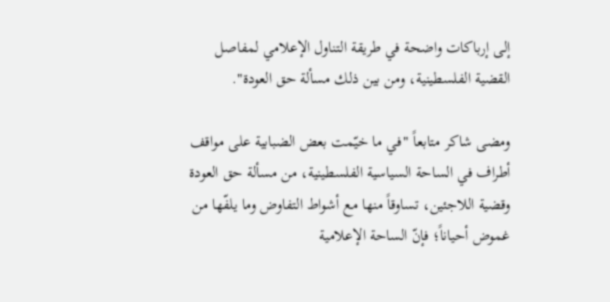إلى إرباكات واضحة في طريقة التناول الإعلامي لمفاصل القضية الفلسطينية، ومن بين ذلك مسألة حق العودة".

ومضى شاكر متابعاً "في ما خيّمت بعض الضبابية على مواقف أطراف في الساحة السياسية الفلسطينية، من مسألة حق العودة وقضية اللاجئين، تساوقاً منها مع أشواط التفاوض وما يلفّها من غموض أحياناً؛ فإنّ الساحة الإعلامية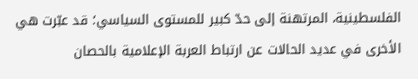الفلسطينية، المرتهنة إلى حدّ كبير للمستوى السياسي؛ قد عبّرت هي الأخرى في عديد الحالات عن ارتباط العربة الإعلامية بالحصان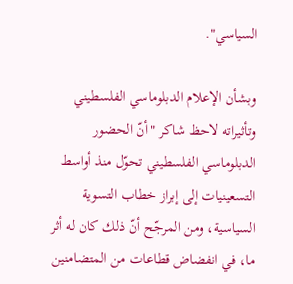السياسي".

وبشأن الإعلام الدبلوماسي الفلسطيني وتأثيراته لاحظ شاكر "أنّ الحضور الدبلوماسي الفلسطيني تحوّل منذ أواسط التسعينيات إلى إبراز خطاب التسوية السياسية، ومن المرجّح أنّ ذلك كان له أثر ما، في انفضاض قطاعات من المتضامنين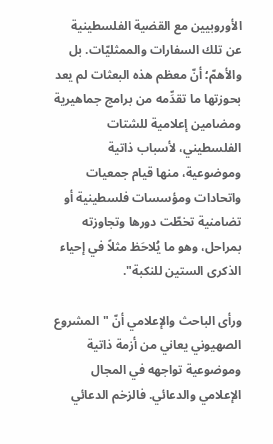الأوروبيين مع القضية الفلسطينية عن تلك السفارات والممثليّات. بل والأهمّ؛ أنّ معظم هذه البعثات لم يعد بحوزتها ما تقدِّمه من برامج جماهيرية ومضامين إعلامية للشتات الفلسطيني، لأسباب ذاتية وموضوعية، منها قيام جمعيات واتحادات ومؤسسات فلسطينية أو تضامنية تخطّت دورها وتجاوزته بمراحل، وهو ما يُلاحَظ مثلاً في إحياء الذكرى الستين للنكبة".

ورأى الباحث والإعلامي أنّ "المشروع الصهيوني يعاني من أزمة ذاتية وموضوعية تواجهه في المجال الإعلامي والدعائي. فالزخم الدعائي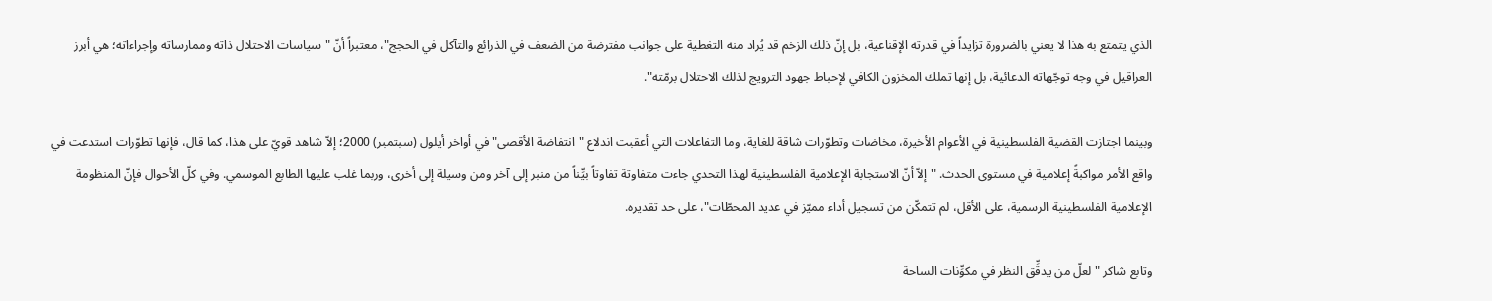الذي يتمتع به هذا لا يعني بالضرورة تزايداً في قدرته الإقناعية، بل إنّ ذلك الزخم قد يُراد منه التغطية على جوانب مفترضة من الضعف في الذرائع والتآكل في الحجج"، معتبراً أنّ "سياسات الاحتلال ذاته وممارساته وإجراءاته؛ هي أبرز العراقيل في وجه توجّهاته الدعائية، بل إنها تملك المخزون الكافي لإحباط جهود الترويج لذلك الاحتلال برمّته".

وبينما اجتازت القضية الفلسطينية في الأعوام الأخيرة، مخاضات وتطوّرات شاقة للغاية، وما التفاعلات التي أعقبت اندلاع "انتفاضة الأقصى" في أواخر أيلول (سبتمبر) 2000؛ إلاّ شاهد قويّ على هذا، كما قال، فإنها تطوّرات استدعت في واقع الأمر مواكبةً إعلامية في مستوى الحدث. "إلاّ أنّ الاستجابة الإعلامية الفلسطينية لهذا التحدي جاءت متفاوتة تفاوتاً بيِّناً من منبر إلى آخر ومن وسيلة إلى أخرى، وربما غلب عليها الطابع الموسمي. وفي كلّ الأحوال فإنّ المنظومة الإعلامية الفلسطينية الرسمية، على الأقل، لم تتمكّن من تسجيل أداء مميّز في عديد المحطّات"، على حد تقديره.

وتابع شاكر "لعلّ من يدقِّق النظر في مكوِّنات الساحة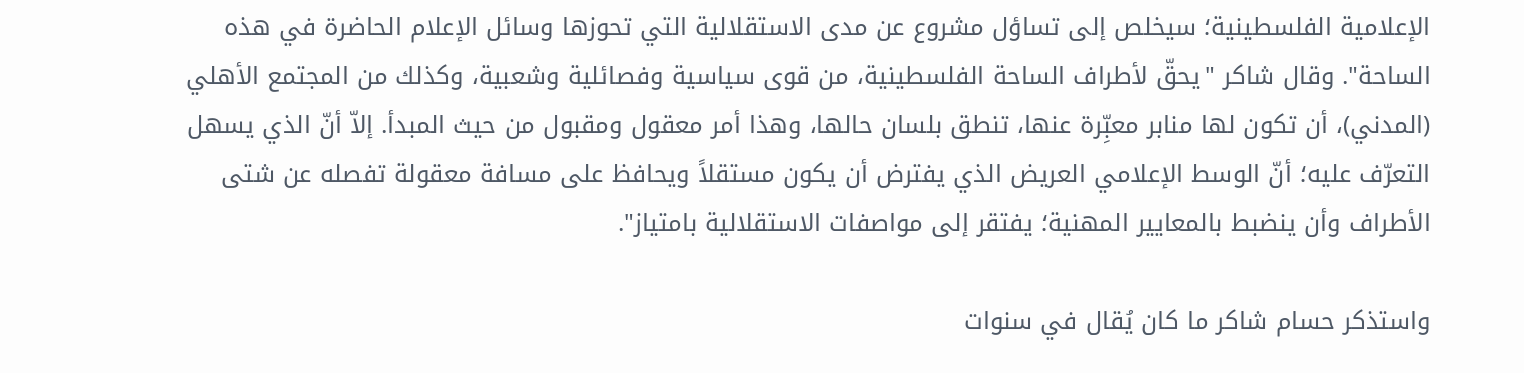الإعلامية الفلسطينية؛ سيخلص إلى تساؤل مشروع عن مدى الاستقلالية التي تحوزها وسائل الإعلام الحاضرة في هذه الساحة". وقال شاكر "يحقّ لأطراف الساحة الفلسطينية، من قوى سياسية وفصائلية وشعبية، وكذلك من المجتمع الأهلي (المدني)، أن تكون لها منابر معبِّرة عنها، تنطق بلسان حالها، وهذا أمر معقول ومقبول من حيث المبدأ. إلاّ أنّ الذي يسهل التعرّف عليه؛ أنّ الوسط الإعلامي العريض الذي يفترض أن يكون مستقلاً ويحافظ على مسافة معقولة تفصله عن شتى الأطراف وأن ينضبط بالمعايير المهنية؛ يفتقر إلى مواصفات الاستقلالية بامتياز".

واستذكر حسام شاكر ما كان يُقال في سنوات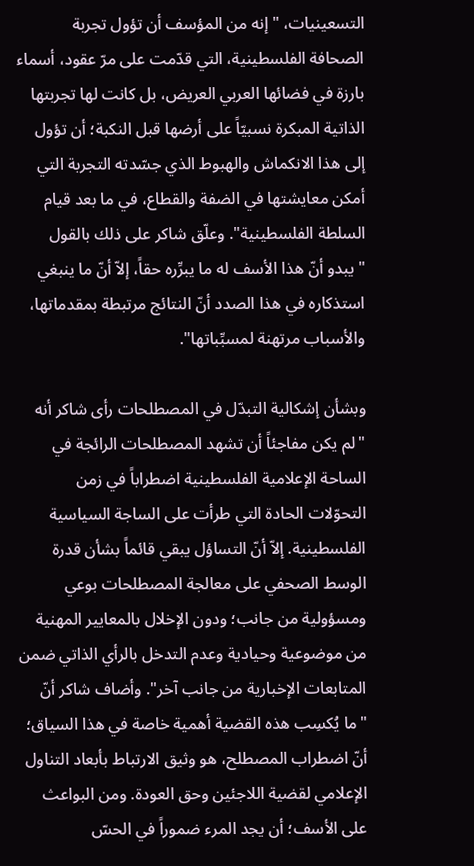التسعينيات، "إنه من المؤسف أن تؤول تجربة الصحافة الفلسطينية، التي قدّمت على مرّ عقود، أسماء بارزة في فضائها العربي العريض، بل كانت لها تجربتها الذاتية المبكرة نسبيّاً على أرضها قبل النكبة؛ أن تؤول إلى هذا الانكماش والهبوط الذي جسّدته التجربة التي أمكن معايشتها في الضفة والقطاع، في ما بعد قيام السلطة الفلسطينية". وعلّق شاكر على ذلك بالقول "يبدو أنّ هذا الأسف له ما يبرِّره حقاً، إلاّ أنّ ما ينبغي استذكاره في هذا الصدد أنّ النتائج مرتبطة بمقدماتها، والأسباب مرتهنة لمسبِّباتها".

وبشأن إشكالية التبدّل في المصطلحات رأى شاكر أنه "لم يكن مفاجئاً أن تشهد المصطلحات الرائجة في الساحة الإعلامية الفلسطينية اضطراباً في زمن التحوّلات الحادة التي طرأت على الساجة السياسية الفلسطينية. إلاّ أنّ التساؤل يبقي قائماً بشأن قدرة الوسط الصحفي على معالجة المصطلحات بوعي ومسؤولية من جانب؛ ودون الإخلال بالمعايير المهنية من موضوعية وحيادية وعدم التدخل بالرأي الذاتي ضمن المتابعات الإخبارية من جانب آخر". وأضاف شاكر أنّ "ما يُكسِب هذه القضية أهمية خاصة في هذا السياق؛ أنّ اضطراب المصطلح، هو وثيق الارتباط بأبعاد التناول الإعلامي لقضية اللاجئين وحق العودة. ومن البواعث على الأسف؛ أن يجد المرء ضموراً في الحسّ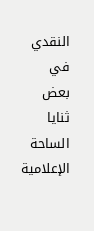النقدي في بعض ثنايا الساحة الإعلامية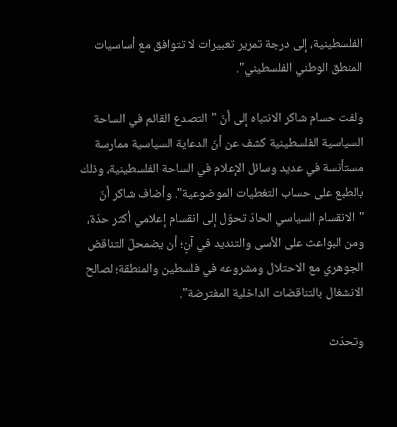الفلسطينية، إلى درجة تمرير تعبيرات لا تتوافق مع أساسيات المنطق الوطني الفلسطيني".

ولفت حسام شاكر الانتباه إلى أنّ "التصدع القائم في الساحة السياسية الفلسطينية كشف عن أنّ الدعاية السياسية ممارسة مستأنسة في عديد وسائل الإعلام في الساحة الفلسطينية، وذلك بالطبع على حساب التغطيات الموضوعية". وأضاف شاكر أنّ "الانقسام السياسي الحادّ تحوّل إلى انقسام إعلامي أكثر حدّة، ومن البواعث على الأسى والتنديد في آنٍ؛ أن يضمحلّ التناقض الجوهري مع الاحتلال ومشروعه في فلسطين والمنطقة؛ لصالح الانشغال بالتناقضات الداخلية المفترضة".

وتحدّث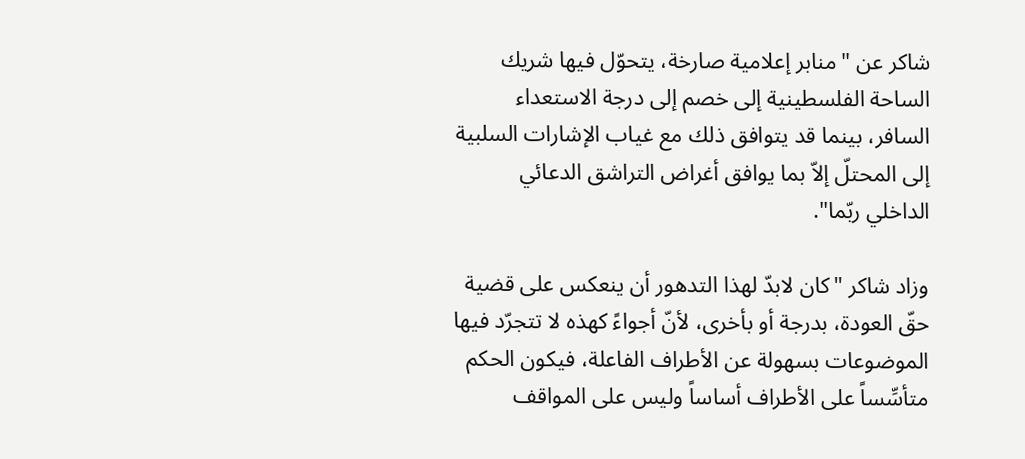شاكر عن "منابر إعلامية صارخة، يتحوّل فيها شريك الساحة الفلسطينية إلى خصم إلى درجة الاستعداء السافر، بينما قد يتوافق ذلك مع غياب الإشارات السلبية إلى المحتلّ إلاّ بما يوافق أغراض التراشق الدعائي الداخلي ربّما".

وزاد شاكر "كان لابدّ لهذا التدهور أن ينعكس على قضية حقّ العودة، بدرجة أو بأخرى، لأنّ أجواءً كهذه لا تتجرّد فيها الموضوعات بسهولة عن الأطراف الفاعلة، فيكون الحكم متأسِّساً على الأطراف أساساً وليس على المواقف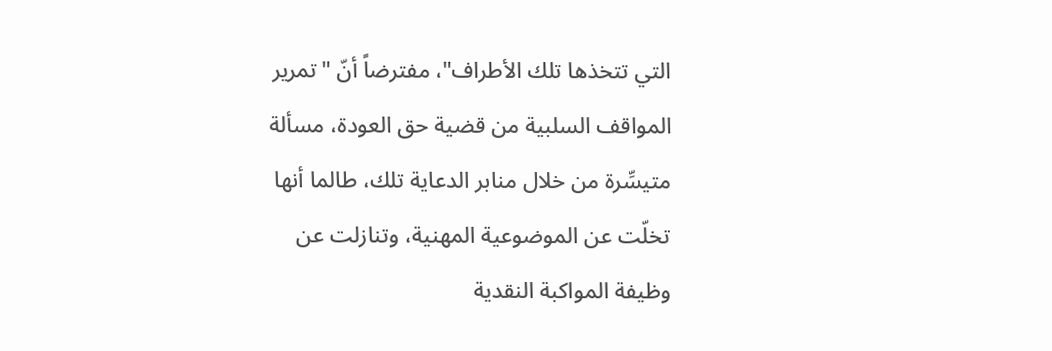التي تتخذها تلك الأطراف"، مفترضاً أنّ "تمرير المواقف السلبية من قضية حق العودة، مسألة متيسِّرة من خلال منابر الدعاية تلك، طالما أنها تخلّت عن الموضوعية المهنية، وتنازلت عن وظيفة المواكبة النقدية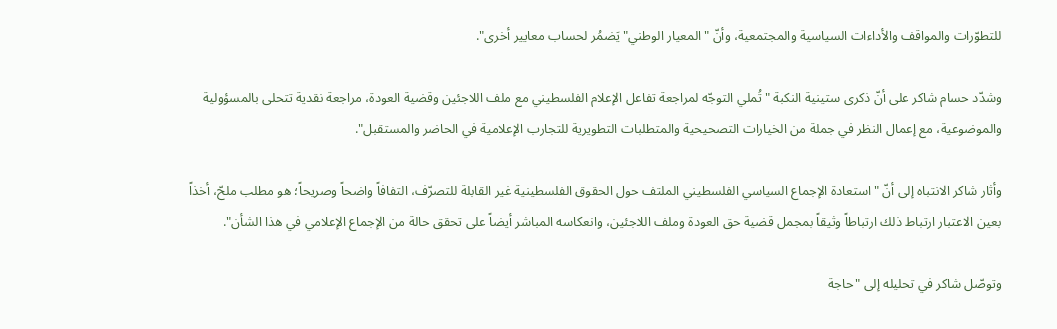للتطوّرات والمواقف والأداءات السياسية والمجتمعية، وأنّ "المعيار الوطني" يَضمُر لحساب معايير أخرى".

وشدّد حسام شاكر على أنّ ذكرى ستينية النكبة "تُملي التوجّه لمراجعة تفاعل الإعلام الفلسطيني مع ملف اللاجئين وقضية العودة، مراجعة نقدية تتحلى بالمسؤولية والموضوعية، مع إعمال النظر في جملة من الخيارات التصحيحية والمتطلبات التطويرية للتجارب الإعلامية في الحاضر والمستقبل".

وأثار شاكر الانتباه إلى أنّ "استعادة الإجماع السياسي الفلسطيني الملتف حول الحقوق الفلسطينية غير القابلة للتصرّف، التفافاً واضحاً وصريحاً؛ هو مطلب ملحّ، أخذاً بعين الاعتبار ارتباط ذلك ارتباطاً وثيقاً بمجمل قضية حق العودة وملف اللاجئين، وانعكاسه المباشر أيضاً على تحقق حالة من الإجماع الإعلامي في هذا الشأن".

وتوصّل شاكر في تحليله إلى "حاجة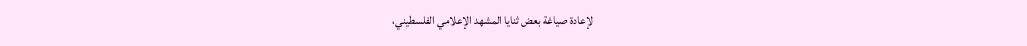لإعادة صياغة بعض ثنايا المشهد الإعلامي الفلسطيني،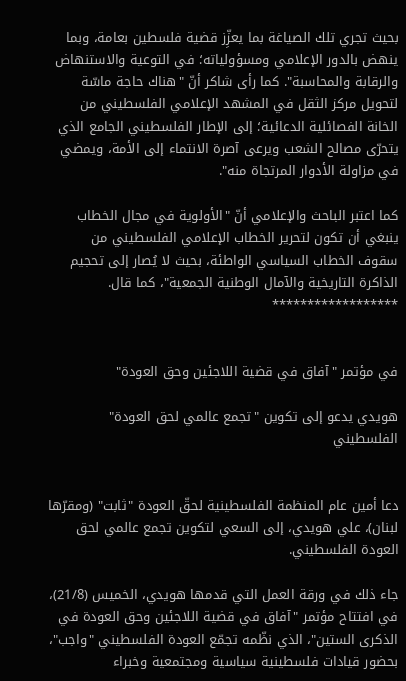بحيث تجري تلك الصياغة بما يعزِّز قضية فلسطين بعامة، وبما ينهض بالدور الإعلامي ومسؤولياته؛ في التوعية والاستنهاض والرقابة والمحاسبة". كما رأى شاكر أنّ "هناك حاجة ماسّة لتحويل مركز الثقل في المشهد الإعلامي الفلسطيني من الخانة الفصائلية الدعائية؛ إلى الإطار الفلسطيني الجامع الذي يتحرّى مصالح الشعب ويرعى آصرة الانتماء إلى الأمة، ويمضي في مزاولة الأدوار المرتجاة منه".

كما اعتبر الباحث والإعلامي أنّ "الأولوية في مجال الخطاب ينبغي أن تكون لتحرير الخطاب الإعلامي الفلسطيني من سقوف الخطاب السياسي الواطئة، بحيث لا يُصار إلى تحجيم الذاكرة التاريخية والآمال الوطنية الجمعية"، كما قال.
******************


في مؤتمر "آفاق في قضية اللاجئين وحق العودة"

هويدي يدعو إلى تكوين "تجمع عالمي لحق العودة" الفلسطيني


دعا أمين عام المنظمة الفلسطينية لحقّ العودة "ثابت" (ومقرّها لبنان)، علي هويدي، إلى السعي لتكوين تجمع عالمي لحق العودة الفلسطيني.

جاء ذلك في ورقة العمل التي قدمها هويدي، الخميس (21/8)، في افتتاح مؤتمر "آفاق في قضية اللاجئين وحق العودة في الذكرى الستين"، الذي نظّمه تجمّع العودة الفلسطيني "واجب"، بحضور قيادات فلسطينية سياسية ومجتمعية وخبراء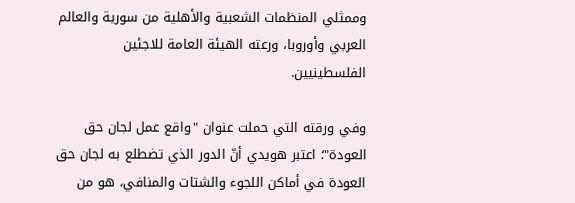وممثلي المنظمات الشعبية والأهلية من سورية والعالم العربي وأوروبا، ورعته الهيئة العامة للاجئين الفلسطينيين.

وفي ورقته التي حملت عنوان "واقع عمل لجان حق العودة"؛ اعتبر هويدي أنّ الدور الذي تضطلع به لجان حق العودة في أماكن اللجوء والشتات والمنافي، هو من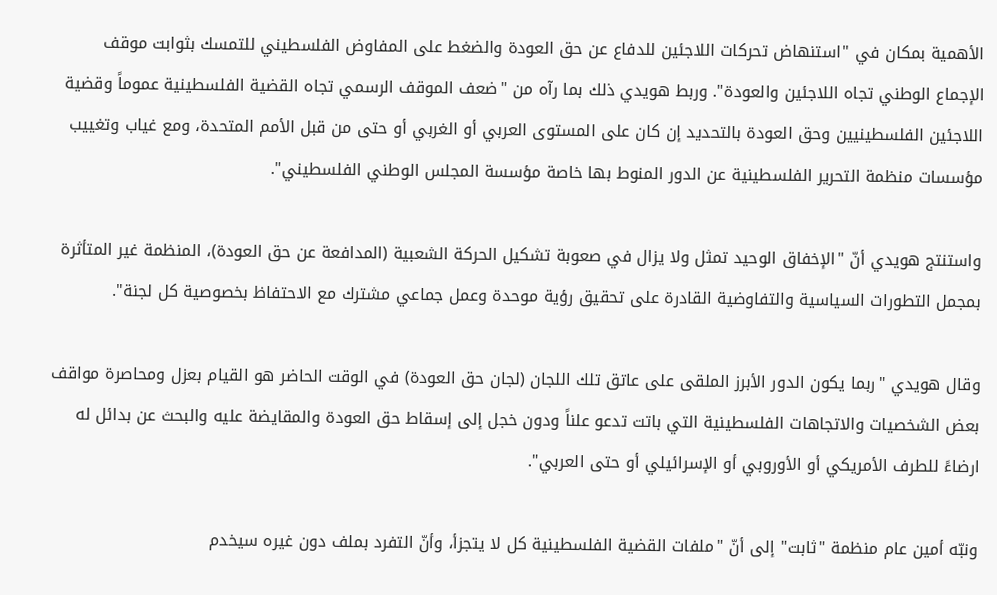الأهمية بمكان في "استنهاض تحركات اللاجئين للدفاع عن حق العودة والضغط على المفاوض الفلسطيني للتمسك بثوابت موقف الإجماع الوطني تجاه اللاجئين والعودة". وربط هويدي ذلك بما رآه من "ضعف الموقف الرسمي تجاه القضية الفلسطينية عموماً وقضية اللاجئين الفلسطينيين وحق العودة بالتحديد إن كان على المستوى العربي أو الغربي أو حتى من قبل الأمم المتحدة، ومع غياب وتغييب مؤسسات منظمة التحرير الفلسطينية عن الدور المنوط بها خاصة مؤسسة المجلس الوطني الفلسطيني".

واستنتج هويدي أنّ "الإخفاق الوحيد تمثل ولا يزال في صعوبة تشكيل الحركة الشعبية (المدافعة عن حق العودة)، المنظمة غير المتأثرة بمجمل التطورات السياسية والتفاوضية القادرة على تحقيق رؤية موحدة وعمل جماعي مشترك مع الاحتفاظ بخصوصية كل لجنة".

وقال هويدي "ربما يكون الدور الأبرز الملقى على عاتق تلك اللجان (لجان حق العودة) في الوقت الحاضر هو القيام بعزل ومحاصرة مواقف بعض الشخصيات والاتجاهات الفلسطينية التي باتت تدعو علناً ودون خجل إلى إسقاط حق العودة والمقايضة عليه والبحث عن بدائل له ارضاءً للطرف الأمريكي أو الأوروبي أو الإسرائيلي أو حتى العربي".

ونبّه أمين عام منظمة "ثابت" إلى أنّ "ملفات القضية الفلسطينية كل لا يتجزأ، وأنّ التفرد بملف دون غيره سيخدم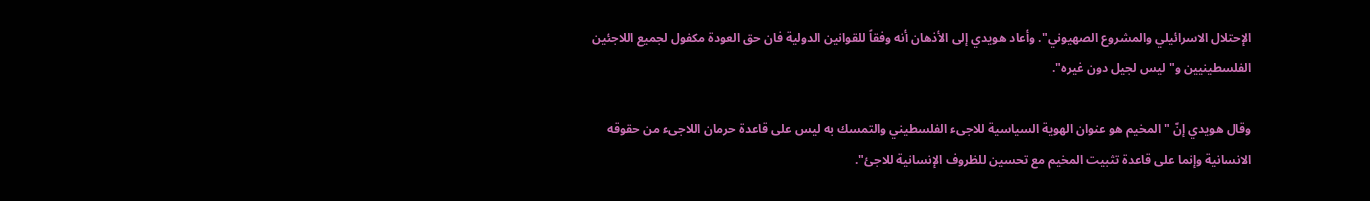الإحتلال الاسرائيلي والمشروع الصهيوني". وأعاد هويدي إلى الأذهان أنه وفقاً للقوانين الدولية فان حق العودة مكفول لجميع اللاجئين الفلسطينيين و"ليس لجيل دون غيره".

وقال هويدي إنّ "المخيم هو عنوان الهوية السياسية للاجىء الفلسطيني والتمسك به ليس على قاعدة حرمان اللاجىء من حقوقه الانسانية وإنما على قاعدة تثبيت المخيم مع تحسين للظروف الإنسانية للاجئ".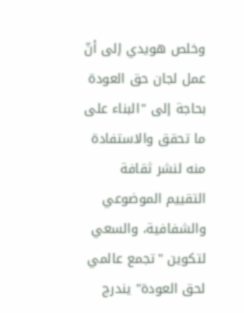وخلص هويدي إلى أنّ عمل لجان حق العودة بحاجة إلى "البناء على ما تحقق والاستفادة منه لنشر ثقافة التقييم الموضوعي والشفافية، والسعي لتكوين "تجمع عالمي لحق العودة" يندرج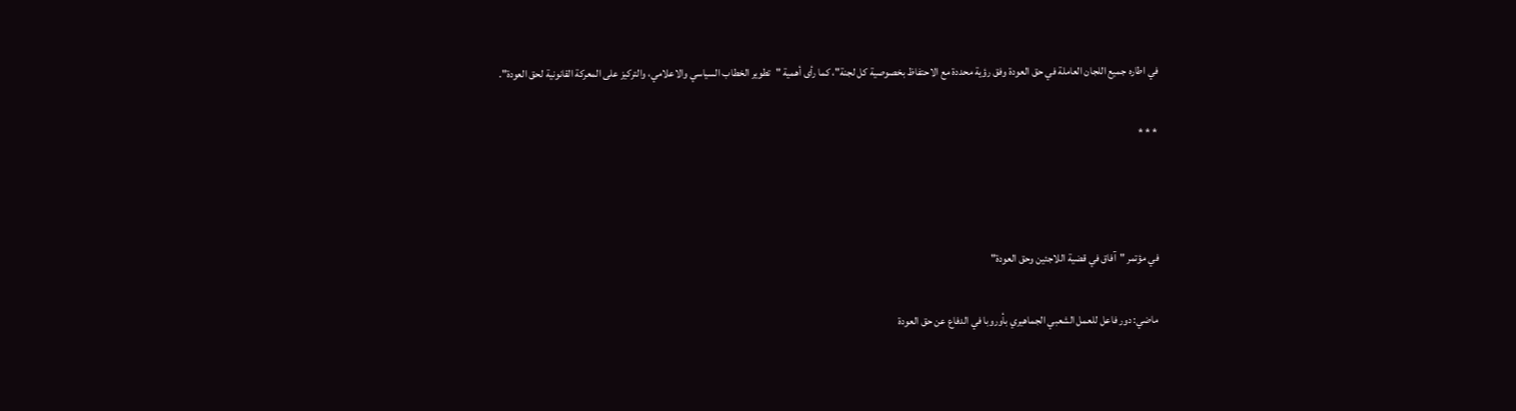في اطاره جميع اللجان العاملة في حق العودة وفق رؤية محددة مع الاحتفاظ بخصوصية كل لجنة"، كما رأى أهمية "تطوير الخطاب السياسي والاعلامي، والتركيز على المعركة القانونية لحق العودة".

* * *



في مؤتمر "آفاق في قضية اللاجئين وحق العودة"

ماضي: دور فاعل للعمل الشعبي الجماهيري بأوروبا في الدفاع عن حق العودة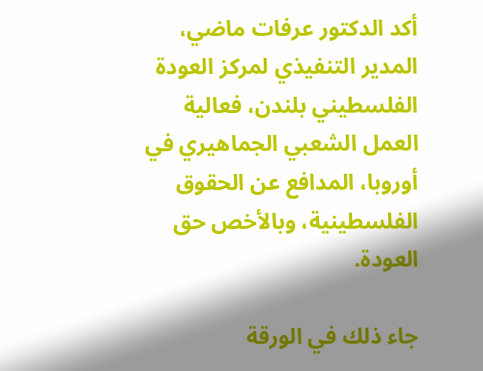أكد الدكتور عرفات ماضي، المدير التنفيذي لمركز العودة الفلسطيني بلندن، فعالية العمل الشعبي الجماهيري في أوروبا، المدافع عن الحقوق الفلسطينية، وبالأخص حق العودة.

جاء ذلك في الورقة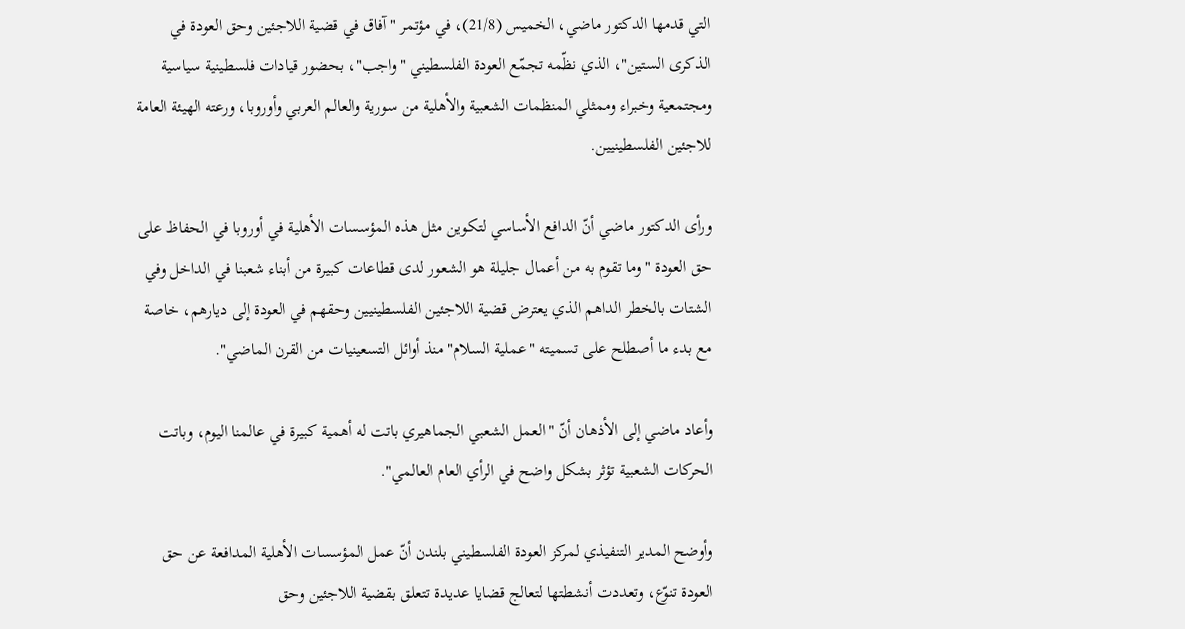التي قدمها الدكتور ماضي، الخميس (21/8)، في مؤتمر "آفاق في قضية اللاجئين وحق العودة في الذكرى الستين"، الذي نظّمه تجمّع العودة الفلسطيني "واجب"، بحضور قيادات فلسطينية سياسية ومجتمعية وخبراء وممثلي المنظمات الشعبية والأهلية من سورية والعالم العربي وأوروبا، ورعته الهيئة العامة للاجئين الفلسطينيين.

ورأى الدكتور ماضي أنّ الدافع الأساسي لتكوين مثل هذه المؤسسات الأهلية في أوروبا في الحفاظ على حق العودة "وما تقوم به من أعمال جليلة هو الشعور لدى قطاعات كبيرة من أبناء شعبنا في الداخل وفي الشتات بالخطر الداهم الذي يعترض قضية اللاجئين الفلسطينيين وحقهم في العودة إلى ديارهم، خاصة مع بدء ما أصطلح على تسميته "عملية السلام" منذ أوائل التسعينيات من القرن الماضي".

وأعاد ماضي إلى الأذهان أنّ "العمل الشعبي الجماهيري باتت له أهمية كبيرة في عالمنا اليوم، وباتت الحركات الشعبية تؤثر بشكل واضح في الرأي العام العالمي".

وأوضح المدير التنفيذي لمركز العودة الفلسطيني بلندن أنّ عمل المؤسسات الأهلية المدافعة عن حق العودة تنوّع، وتعددت أنشطتها لتعالج قضايا عديدة تتعلق بقضية اللاجئين وحق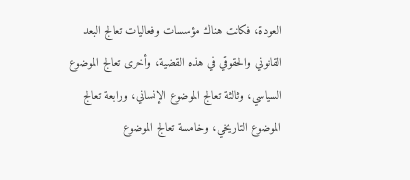العودة، فكانت هناك مؤسسات وفعاليات تعالج البعد القانوني والحقوقي في هذه القضية، وأخرى تعالج الموضوع السياسي، وثالثة تعالج الموضوع الإنساني، ورابعة تعالج الموضوع التاريخي، وخامسة تعالج الموضوع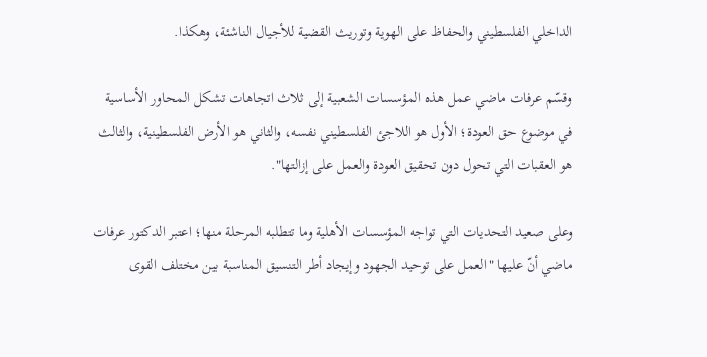الداخلي الفلسطيني والحفاظ على الهوية وتوريث القضية للأجيال الناشئة، وهكذا.

وقسّم عرفات ماضي عمل هذه المؤسسات الشعبية إلى ثلاث اتجاهات تشكل المحاور الأساسية في موضوع حق العودة؛ الأول هو اللاجئ الفلسطيني نفسه، والثاني هو الأرض الفلسطينية، والثالث هو العقبات التي تحول دون تحقيق العودة والعمل على إزالتها".

وعلى صعيد التحديات التي تواجه المؤسسات الأهلية وما تتطلبه المرحلة منها؛ اعتبر الدكتور عرفات ماضي أنّ عليها "العمل على توحيد الجهود وإيجاد أطر التنسيق المناسبة بين مختلف القوى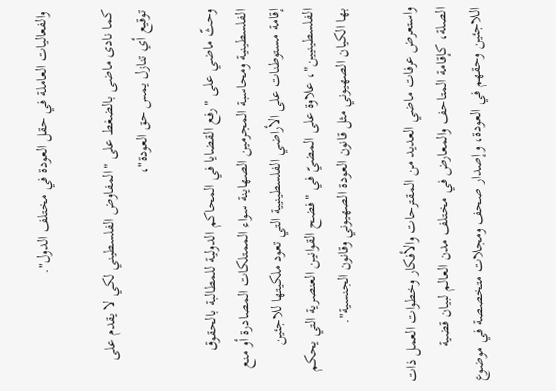والفعاليات العاملة في حقل العودة في مختلف الدول".

كما نادى ماضى بالضغط على "المفاوض الفلسطيني لكي لا يقدم على توقيع أي تنازل يمس حق العودة"،

وحثّ ماضي على "رفع القضايا في المحاكم الدولية للمطالبة بالحقوق الفلسطينية ومحاسبة المجرمين الصهاينة سواء الممتلكات المصادرة أو منع إقامة مستوطنات على الأراضي الفلسطينيية التي تعود ملكيتها للاجئين الفلسطينيين"، علاوة على المضيّ في "فضح القوانين العنصرية التي يحكم بها الكيان الصهيوني مثل قانون العودة الصهيوني وقانون الجنسية".

واستعرض عرفات ماضي العديد من المقترحات والأفكار وخطوات العمل ذات الصلة، كإقامة المتاحف والمعارض في مختلف مدن العالم لبيان قضية اللاجئين وحقهم في العودة، وإصدار صحف ومجلات متخصصة في موضوع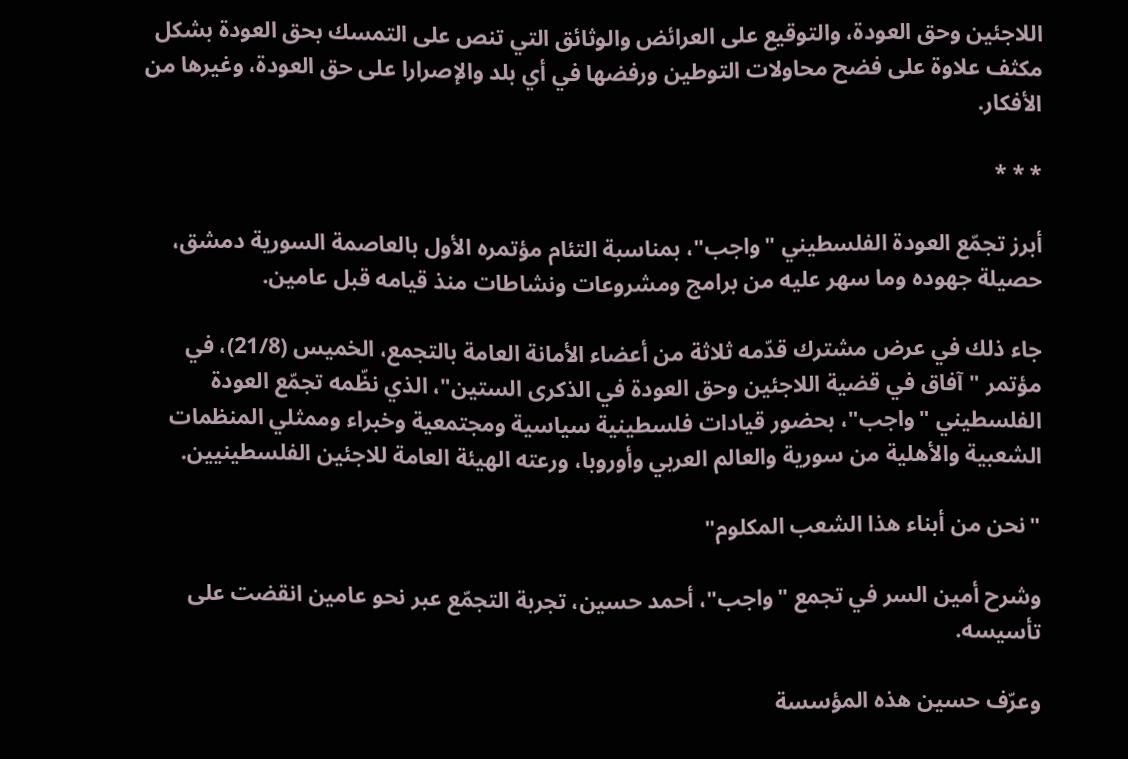اللاجئين وحق العودة، والتوقيع على العرائض والوثائق التي تنص على التمسك بحق العودة بشكل مكثف علاوة على فضح محاولات التوطين ورفضها في أي بلد والإصرارا على حق العودة، وغيرها من الأفكار.

* * *

أبرز تجمّع العودة الفلسطيني "واجب"، بمناسبة التئام مؤتمره الأول بالعاصمة السورية دمشق، حصيلة جهوده وما سهر عليه من برامج ومشروعات ونشاطات منذ قيامه قبل عامين.

جاء ذلك في عرض مشترك قدّمه ثلاثة من أعضاء الأمانة العامة بالتجمع، الخميس (21/8)، في مؤتمر "آفاق في قضية اللاجئين وحق العودة في الذكرى الستين"، الذي نظّمه تجمّع العودة الفلسطيني "واجب"، بحضور قيادات فلسطينية سياسية ومجتمعية وخبراء وممثلي المنظمات الشعبية والأهلية من سورية والعالم العربي وأوروبا، ورعته الهيئة العامة للاجئين الفلسطينيين.

"نحن من أبناء هذا الشعب المكلوم"

وشرح أمين السر في تجمع "واجب"، أحمد حسين، تجربة التجمّع عبر نحو عامين انقضت على تأسيسه.

وعرّف حسين هذه المؤسسة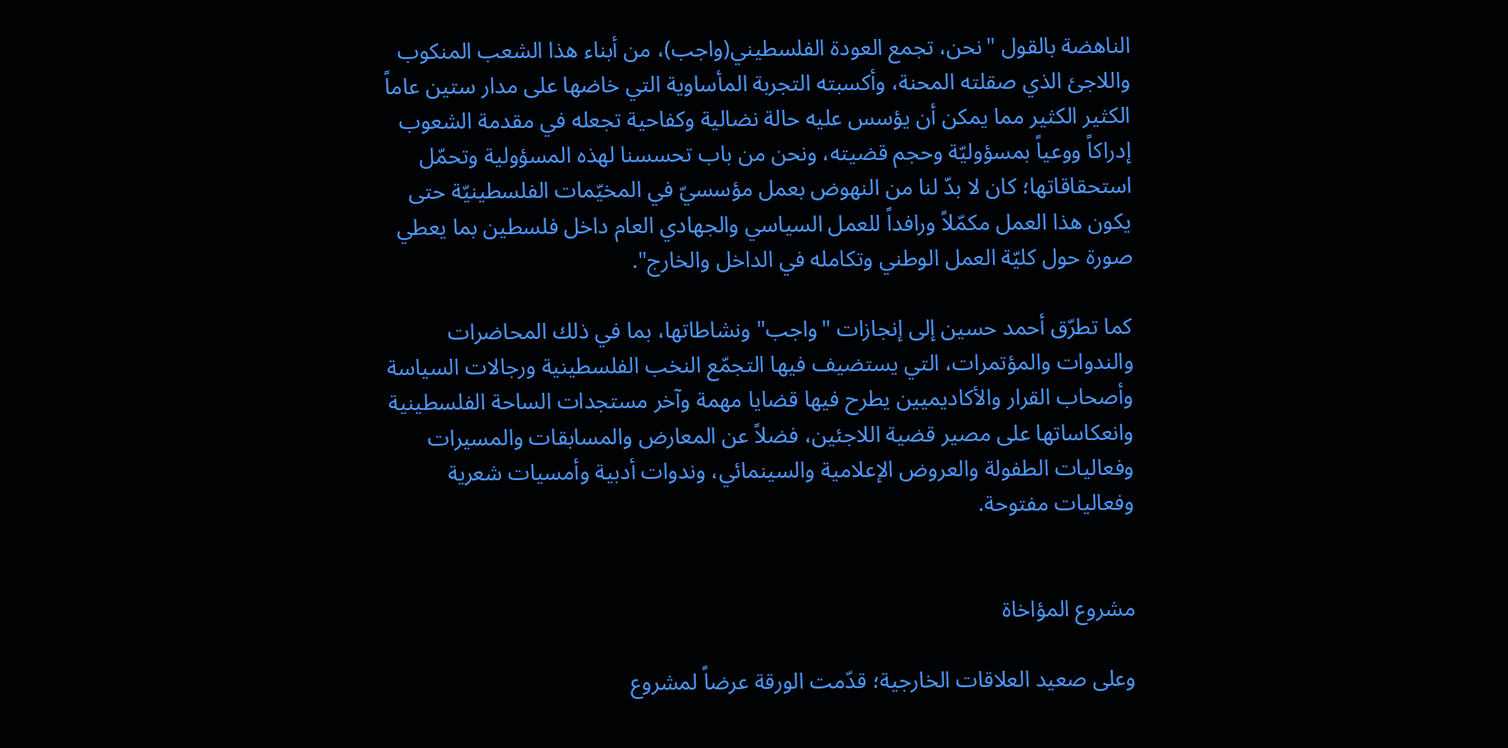الناهضة بالقول "نحن، تجمع العودة الفلسطيني(واجب)، من أبناء هذا الشعب المنكوب واللاجئ الذي صقلته المحنة، وأكسبته التجربة المأساوية التي خاضها على مدار ستين عاماً الكثير الكثير مما يمكن أن يؤسس عليه حالة نضالية وكفاحية تجعله في مقدمة الشعوب إدراكاً ووعياً بمسؤوليّة وحجم قضيته، ونحن من باب تحسسنا لهذه المسؤولية وتحمّل استحقاقاتها؛ كان لا بدّ لنا من النهوض بعمل مؤسسيّ في المخيّمات الفلسطينيّة حتى يكون هذا العمل مكمّلاً ورافداً للعمل السياسي والجهادي العام داخل فلسطين بما يعطي صورة حول كليّة العمل الوطني وتكامله في الداخل والخارج".

كما تطرّق أحمد حسين إلى إنجازات "واجب" ونشاطاتها، بما في ذلك المحاضرات والندوات والمؤتمرات، التي يستضيف فيها التجمّع النخب الفلسطينية ورجالات السياسة وأصحاب القرار والأكاديميين يطرح فيها قضايا مهمة وآخر مستجدات الساحة الفلسطينية وانعكاساتها على مصير قضية اللاجئين، فضلاً عن المعارض والمسابقات والمسيرات وفعاليات الطفولة والعروض الإعلامية والسينمائي، وندوات أدبية وأمسيات شعرية وفعاليات مفتوحة.


مشروع المؤاخاة

وعلى صعيد العلاقات الخارجية؛ قدّمت الورقة عرضاً لمشروع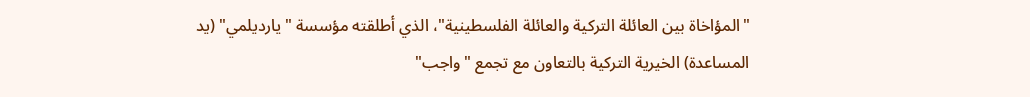"المؤاخاة بين العائلة التركية والعائلة الفلسطينية"، الذي أطلقته مؤسسة "يارديلمي" (يد المساعدة) الخيرية التركية بالتعاون مع تجمع "واجب"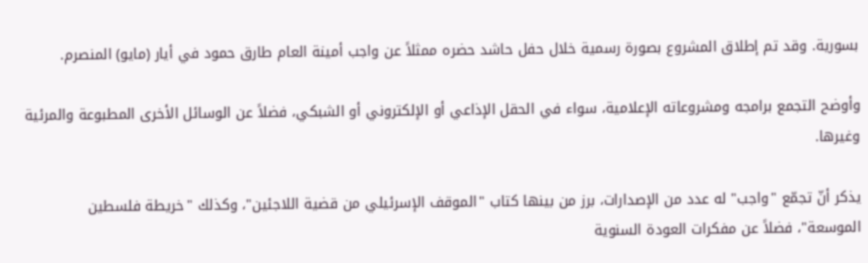بسورية. وقد تم إطلاق المشروع بصورة رسمية خلال حفل حاشد حضره ممثلاً عن واجب أمينة العام طارق حمود في أيار (مايو) المنصرم.

وأوضح التجمع برامجه ومشروعاته الإعلامية، سواء في الحقل الإذاعي أو الإلكتروني أو الشبكي، فضلاً عن الوسائل الأخرى المطبوعة والمرئية وغيرها.

يذكر أنّ تجمّع "واجب" له عدد من الإصدارات، برز من بينها كتاب "الموقف الإسرئيلي من قضية اللاجئين"، وكذلك "خريطة فلسطين الموسعة"، فضلاً عن مفكرات العودة السنوية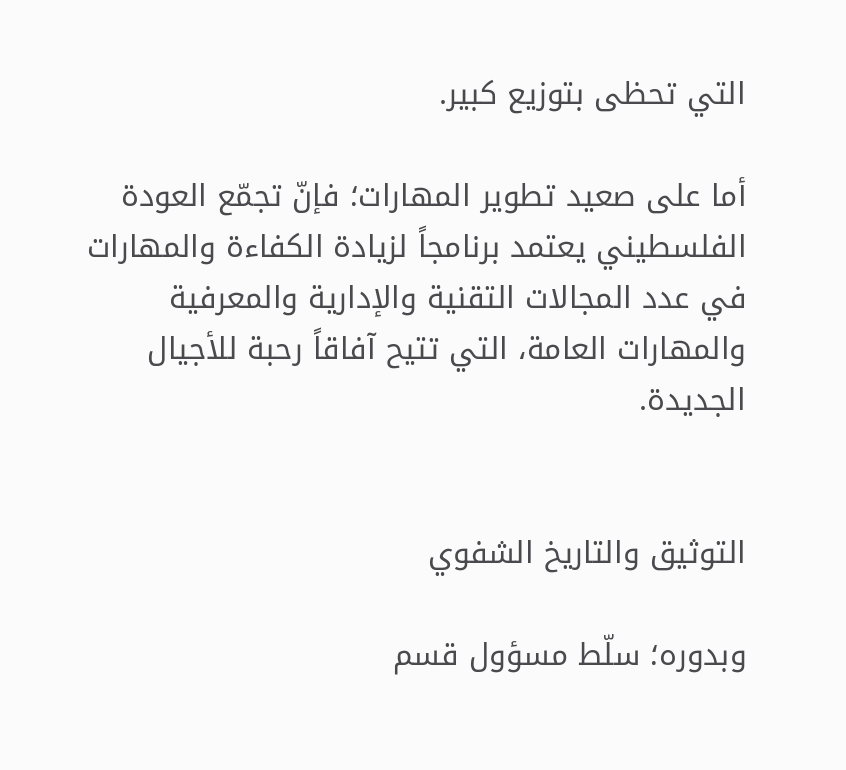التي تحظى بتوزيع كبير.

أما على صعيد تطوير المهارات؛ فإنّ تجمّع العودة الفلسطيني يعتمد برنامجاً لزيادة الكفاءة والمهارات في عدد المجالات التقنية والإدارية والمعرفية والمهارات العامة، التي تتيح آفاقاً رحبة للأجيال الجديدة.


التوثيق والتاريخ الشفوي

وبدوره؛ سلّط مسؤول قسم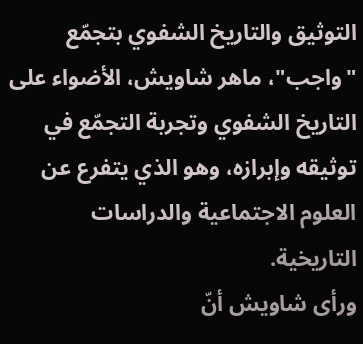التوثيق والتاريخ الشفوي بتجمّع "واجب"، ماهر شاويش، الأضواء على التاريخ الشفوي وتجربة التجمّع في توثيقه وإبرازه، وهو الذي يتفرع عن العلوم الاجتماعية والدراسات التاريخية.
ورأى شاويش أنّ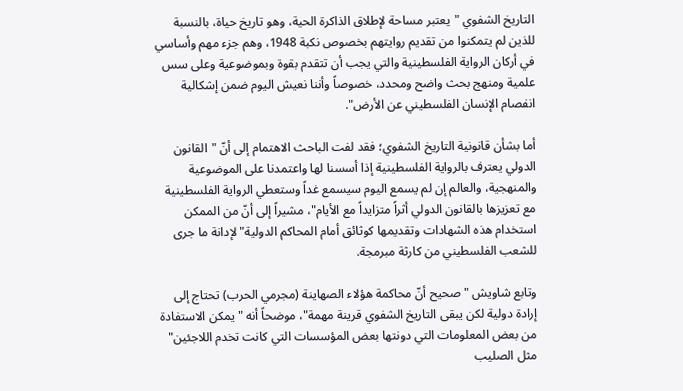التاريخ الشفوي "يعتبر مساحة لإطلاق الذاكرة الحية، وهو تاريخ حياة، بالنسبة للذين لم يتمكنوا من تقديم روايتهم بخصوص نكبة 1948، وهم جزء مهم وأساسي في أركان الرواية الفلسطينية والتي يجب أن تتقدم بقوة وبموضوعية وعلى سس علمية ومنهج بحث واضح ومحدد، خصوصاً وأننا نعيش اليوم ضمن إشكالية انفصام الإنسان الفلسطيني عن الأرض".

أما بشأن قانونية التاريخ الشفوي؛ فقد لفت الباحث الاهتمام إلى أنّ "القانون الدولي يعترف بالرواية الفلسطينية إذا أسسنا لها واعتمدنا على الموضوعية والمنهجية، والعالم إن لم يسمع اليوم سيسمع غداً وستعطي الرواية الفلسطينية مع تعزيزها بالقانون الدولي أثراً متزايداً مع الأيام"، مشيراً إلى أنّ من الممكن استخدام هذه الشهادات وتقديمها كوثائق أمام المحاكم الدولية" لإدانة ما جرى للشعب الفلسطيني من كارثة مبرمجة.

وتابع شاويش "صحيح أنّ محاكمة هؤلاء الصهاينة (مجرمي الحرب) تحتاج إلى إرادة دولية لكن يبقى التاريخ الشفوي قرينة مهمة"، موضحاً أنه "يمكن الاستفادة من بعض المعلومات التي دونتها بعض المؤسسات التي كانت تخدم اللاجئين" مثل الصليب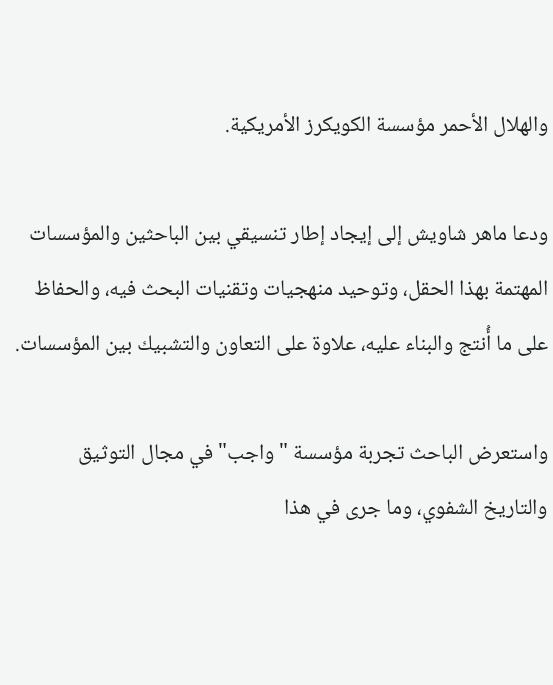والهلال الأحمر مؤسسة الكويكرز الأمريكية.

ودعا ماهر شاويش إلى إيجاد إطار تنسيقي بين الباحثين والمؤسسات المهتمة بهذا الحقل، وتوحيد منهجيات وتقنيات البحث فيه، والحفاظ على ما أُنتج والبناء عليه، علاوة على التعاون والتشبيك بين المؤسسات.

واستعرض الباحث تجربة مؤسسة "واجب" في مجال التوثيق والتاريخ الشفوي، وما جرى في هذا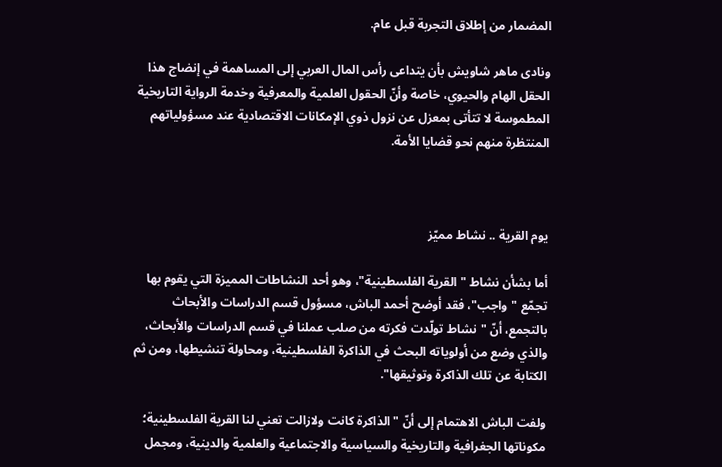المضمار من إطلاق التجربة قبل عام.

ونادى ماهر شاويش بأن يتداعى رأس المال العربي إلى المساهمة في إنضاج هذا الحقل الهام والحيوي، خاصة وأنّ الحقول العلمية والمعرفية وخدمة الرواية التاريخية المطموسة لا تتأتى بمعزل عن نزول ذوي الإمكانات الاقتصادية عند مسؤولياتهم المنتظرة منهم نحو قضايا الأمة.



يوم القرية .. نشاط مميّز

أما بشأن نشاط "القرية الفلسطينية"، وهو أحد النشاطات المميزة التي يقوم بها تجمّع "واجب"، فقد أوضح أحمد الباش، مسؤول قسم الدراسات والأبحاث بالتجمع، أنّ "نشاط تولّدت فكرته من صلب عملنا في قسم الدراسات والأبحاث، والذي وضع من أولوياته البحث في الذاكرة الفلسطينية، ومحاولة تنشيطها، ومن ثم الكتابة عن تلك الذاكرة وتوثيقها".

ولفت الباش الاهتمام إلى أنّ "الذاكرة كانت ولازالت تعني لنا القرية الفلسطينية؛ مكوناتها الجغرافية والتاريخية والسياسية والاجتماعية والعلمية والدينية، ومجمل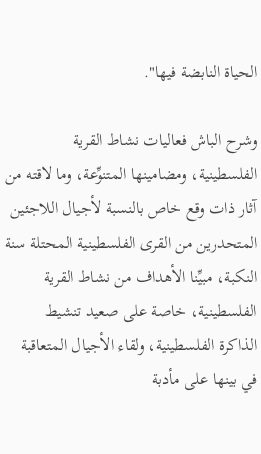الحياة النابضة فيها".

وشرح الباش فعاليات نشاط القرية الفلسطينية، ومضامينها المتنوِّعة، وما لاقته من آثار ذات وقع خاص بالنسبة لأجيال اللاجئين المتحدرين من القرى الفلسطينية المحتلة سنة النكبة، مبيِّنا الأهداف من نشاط القرية الفلسطينية، خاصة على صعيد تنشيط الذاكرة الفلسطينية، ولقاء الأجيال المتعاقبة في بينها على مأدبة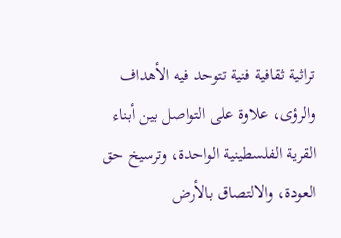تراثية ثقافية فنية تتوحد فيه الأهداف والرؤى، علاوة على التواصل بين أبناء القرية الفلسطينية الواحدة، وترسيخ حق العودة، والالتصاق بالأرض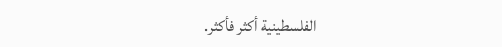الفلسطينية أكثر فأكثر.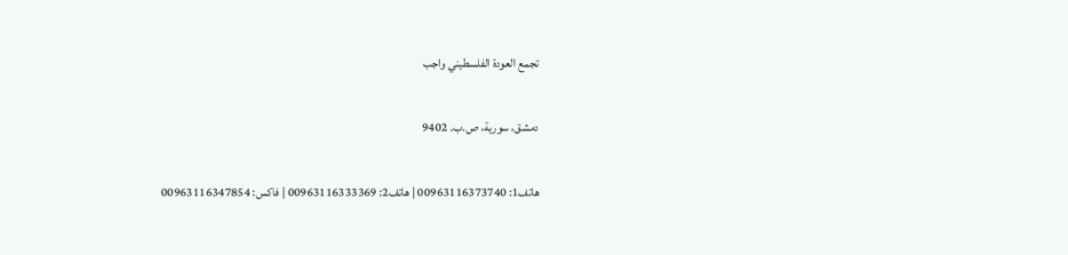تجمع العودة الفلسطيني واجب

دمشق، سورية، ص.ب. 9402

هاتف1: 00963116373740 | هاتف2: 00963116333369 | فاكس: 00963116347854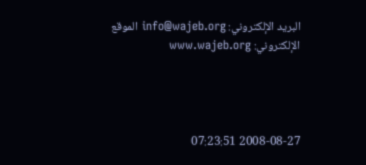البريد الإلكتروني: info@wajeb.org الموقع الإلكتروني: www.wajeb.org




2008-08-27 07:23:51